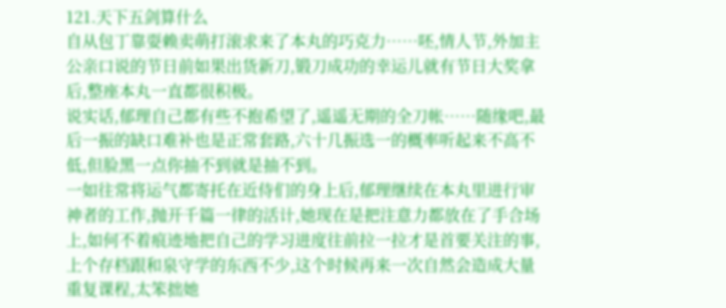121.天下五剑算什么
自从包丁靠耍赖卖萌打滚求来了本丸的巧克力……呸,情人节,外加主公亲口说的节日前如果出货新刀,锻刀成功的幸运儿就有节日大奖拿后,整座本丸一直都很积极。
说实话,郁理自己都有些不抱希望了,遥遥无期的全刀帐……随缘吧,最后一振的缺口难补也是正常套路,六十几振选一的概率听起来不高不低,但脸黑一点你抽不到就是抽不到。
一如往常将运气都寄托在近侍们的身上后,郁理继续在本丸里进行审神者的工作,抛开千篇一律的活计,她现在是把注意力都放在了手合场上,如何不着痕迹地把自己的学习进度往前拉一拉才是首要关注的事,上个存档跟和泉守学的东西不少,这个时候再来一次自然会造成大量重复课程,太笨拙她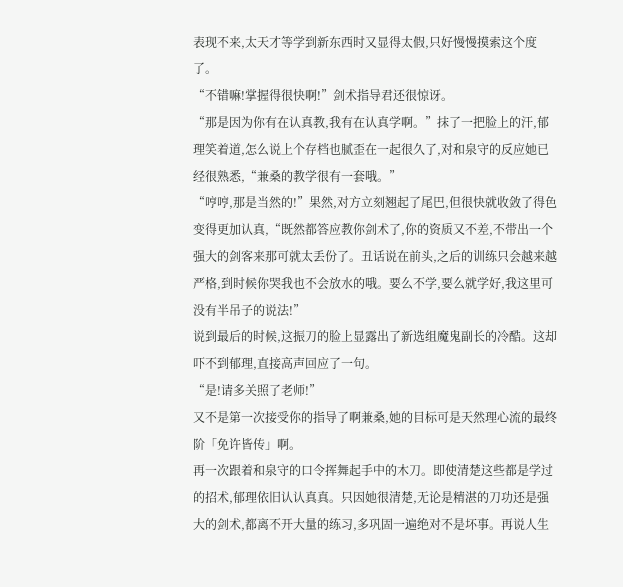表现不来,太天才等学到新东西时又显得太假,只好慢慢摸索这个度了。
“不错嘛!掌握得很快啊!”剑术指导君还很惊讶。
“那是因为你有在认真教,我有在认真学啊。”抹了一把脸上的汗,郁理笑着道,怎么说上个存档也腻歪在一起很久了,对和泉守的反应她已经很熟悉,“兼桑的教学很有一套哦。”
“哼哼,那是当然的!”果然,对方立刻翘起了尾巴,但很快就收敛了得色变得更加认真,“既然都答应教你剑术了,你的资质又不差,不带出一个强大的剑客来那可就太丢份了。丑话说在前头,之后的训练只会越来越严格,到时候你哭我也不会放水的哦。要么不学,要么就学好,我这里可没有半吊子的说法!”
说到最后的时候,这振刀的脸上显露出了新选组魔鬼副长的冷酷。这却吓不到郁理,直接高声回应了一句。
“是!请多关照了老师!”
又不是第一次接受你的指导了啊兼桑,她的目标可是天然理心流的最终阶「免许皆传」啊。
再一次跟着和泉守的口令挥舞起手中的木刀。即使清楚这些都是学过的招术,郁理依旧认认真真。只因她很清楚,无论是精湛的刀功还是强大的剑术,都离不开大量的练习,多巩固一遍绝对不是坏事。再说人生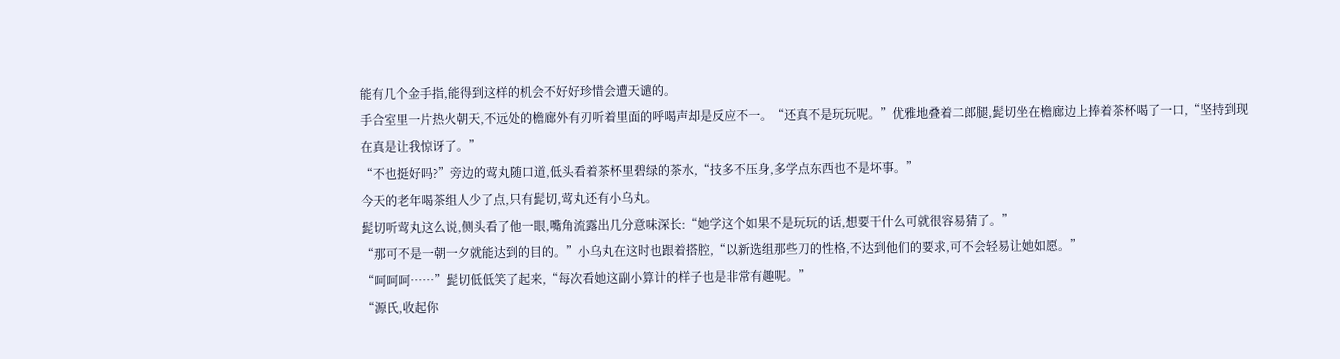能有几个金手指,能得到这样的机会不好好珍惜会遭天谴的。
手合室里一片热火朝天,不远处的檐廊外有刃听着里面的呼喝声却是反应不一。“还真不是玩玩呢。”优雅地叠着二郎腿,髭切坐在檐廊边上捧着茶杯喝了一口,“坚持到现在真是让我惊讶了。”
“不也挺好吗?”旁边的莺丸随口道,低头看着茶杯里碧绿的茶水,“技多不压身,多学点东西也不是坏事。”
今天的老年喝茶组人少了点,只有髭切,莺丸还有小乌丸。
髭切听莺丸这么说,侧头看了他一眼,嘴角流露出几分意味深长:“她学这个如果不是玩玩的话,想要干什么可就很容易猜了。”
“那可不是一朝一夕就能达到的目的。”小乌丸在这时也跟着搭腔,“以新选组那些刀的性格,不达到他们的要求,可不会轻易让她如愿。”
“呵呵呵……”髭切低低笑了起来,“每次看她这副小算计的样子也是非常有趣呢。”
“源氏,收起你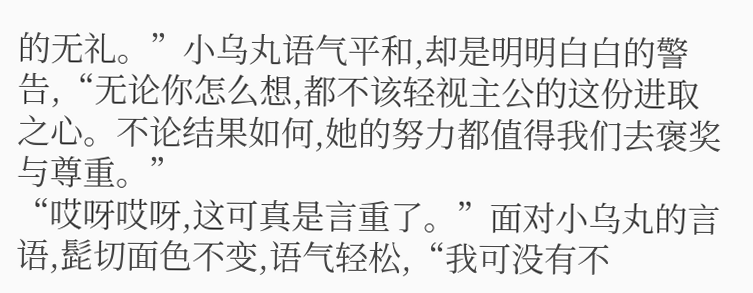的无礼。”小乌丸语气平和,却是明明白白的警告,“无论你怎么想,都不该轻视主公的这份进取之心。不论结果如何,她的努力都值得我们去褒奖与尊重。”
“哎呀哎呀,这可真是言重了。”面对小乌丸的言语,髭切面色不变,语气轻松,“我可没有不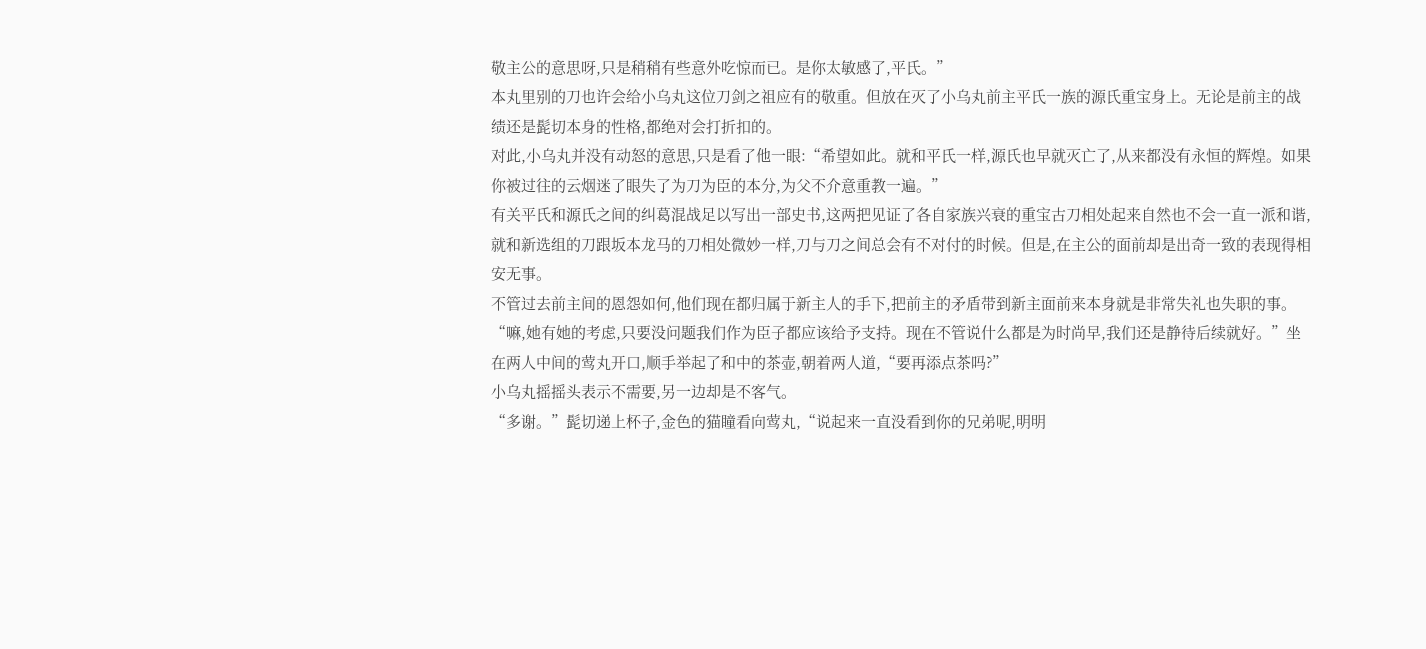敬主公的意思呀,只是稍稍有些意外吃惊而已。是你太敏感了,平氏。”
本丸里别的刀也许会给小乌丸这位刀剑之祖应有的敬重。但放在灭了小乌丸前主平氏一族的源氏重宝身上。无论是前主的战绩还是髭切本身的性格,都绝对会打折扣的。
对此,小乌丸并没有动怒的意思,只是看了他一眼:“希望如此。就和平氏一样,源氏也早就灭亡了,从来都没有永恒的辉煌。如果你被过往的云烟迷了眼失了为刀为臣的本分,为父不介意重教一遍。”
有关平氏和源氏之间的纠葛混战足以写出一部史书,这两把见证了各自家族兴衰的重宝古刀相处起来自然也不会一直一派和谐,就和新选组的刀跟坂本龙马的刀相处微妙一样,刀与刀之间总会有不对付的时候。但是,在主公的面前却是出奇一致的表现得相安无事。
不管过去前主间的恩怨如何,他们现在都归属于新主人的手下,把前主的矛盾带到新主面前来本身就是非常失礼也失职的事。
“嘛,她有她的考虑,只要没问题我们作为臣子都应该给予支持。现在不管说什么都是为时尚早,我们还是静待后续就好。”坐在两人中间的莺丸开口,顺手举起了和中的茶壶,朝着两人道,“要再添点茶吗?”
小乌丸摇摇头表示不需要,另一边却是不客气。
“多谢。”髭切递上杯子,金色的猫瞳看向莺丸,“说起来一直没看到你的兄弟呢,明明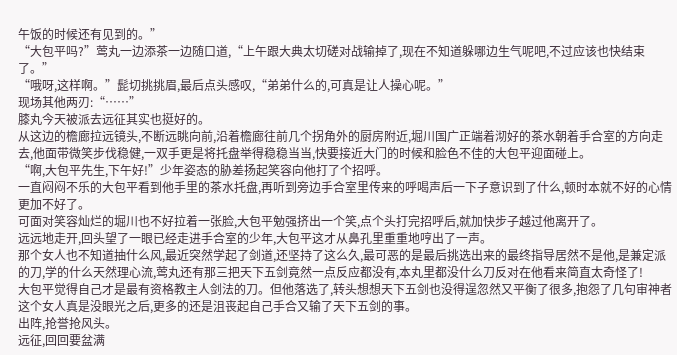午饭的时候还有见到的。”
“大包平吗?”莺丸一边添茶一边随口道,“上午跟大典太切磋对战输掉了,现在不知道躲哪边生气呢吧,不过应该也快结束了。”
“哦呀,这样啊。”髭切挑挑眉,最后点头感叹,“弟弟什么的,可真是让人操心呢。”
现场其他两刃:“……”
膝丸今天被派去远征其实也挺好的。
从这边的檐廊拉远镜头,不断远眺向前,沿着檐廊往前几个拐角外的厨房附近,堀川国广正端着沏好的茶水朝着手合室的方向走去,他面带微笑步伐稳健,一双手更是将托盘举得稳稳当当,快要接近大门的时候和脸色不佳的大包平迎面碰上。
“啊,大包平先生,下午好!”少年姿态的胁差扬起笑容向他打了个招呼。
一直闷闷不乐的大包平看到他手里的茶水托盘,再听到旁边手合室里传来的呼喝声后一下子意识到了什么,顿时本就不好的心情更加不好了。
可面对笑容灿烂的堀川也不好拉着一张脸,大包平勉强挤出一个笑,点个头打完招呼后,就加快步子越过他离开了。
远远地走开,回头望了一眼已经走进手合室的少年,大包平这才从鼻孔里重重地哼出了一声。
那个女人也不知道抽什么风,最近突然学起了剑道,还坚持了这么久,最可恶的是最后挑选出来的最终指导居然不是他,是兼定派的刀,学的什么天然理心流,莺丸还有那三把天下五剑竟然一点反应都没有,本丸里都没什么刀反对在他看来简直太奇怪了!
大包平觉得自己才是最有资格教主人剑法的刀。但他落选了,转头想想天下五剑也没得逞忽然又平衡了很多,抱怨了几句审神者这个女人真是没眼光之后,更多的还是沮丧起自己手合又输了天下五剑的事。
出阵,抢誉抢风头。
远征,回回要盆满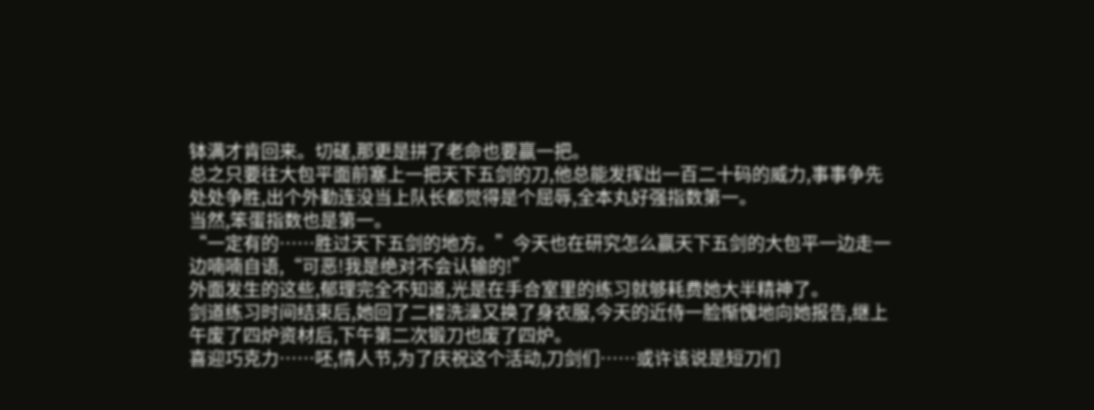钵满才肯回来。切磋,那更是拼了老命也要赢一把。
总之只要往大包平面前塞上一把天下五剑的刀,他总能发挥出一百二十码的威力,事事争先处处争胜,出个外勤连没当上队长都觉得是个屈辱,全本丸好强指数第一。
当然,笨蛋指数也是第一。
“一定有的……胜过天下五剑的地方。”今天也在研究怎么赢天下五剑的大包平一边走一边喃喃自语,“可恶!我是绝对不会认输的!”
外面发生的这些,郁理完全不知道,光是在手合室里的练习就够耗费她大半精神了。
剑道练习时间结束后,她回了二楼洗澡又换了身衣服,今天的近侍一脸惭愧地向她报告,继上午废了四炉资材后,下午第二次锻刀也废了四炉。
喜迎巧克力……呸,情人节,为了庆祝这个活动,刀剑们……或许该说是短刀们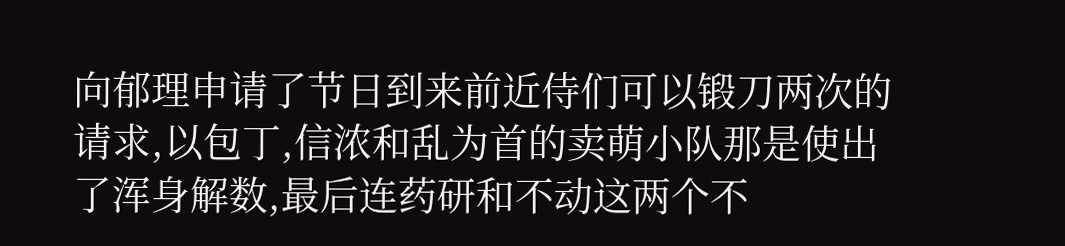向郁理申请了节日到来前近侍们可以锻刀两次的请求,以包丁,信浓和乱为首的卖萌小队那是使出了浑身解数,最后连药研和不动这两个不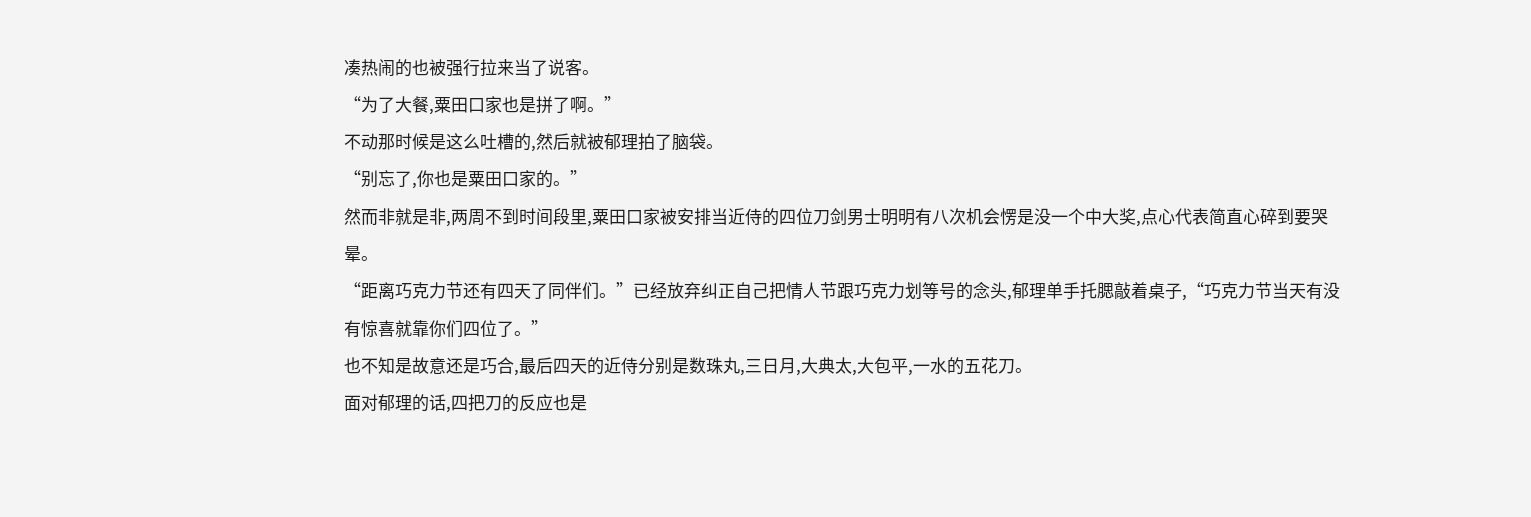凑热闹的也被强行拉来当了说客。
“为了大餐,粟田口家也是拼了啊。”
不动那时候是这么吐槽的,然后就被郁理拍了脑袋。
“别忘了,你也是粟田口家的。”
然而非就是非,两周不到时间段里,粟田口家被安排当近侍的四位刀剑男士明明有八次机会愣是没一个中大奖,点心代表简直心碎到要哭晕。
“距离巧克力节还有四天了同伴们。”已经放弃纠正自己把情人节跟巧克力划等号的念头,郁理单手托腮敲着桌子,“巧克力节当天有没有惊喜就靠你们四位了。”
也不知是故意还是巧合,最后四天的近侍分别是数珠丸,三日月,大典太,大包平,一水的五花刀。
面对郁理的话,四把刀的反应也是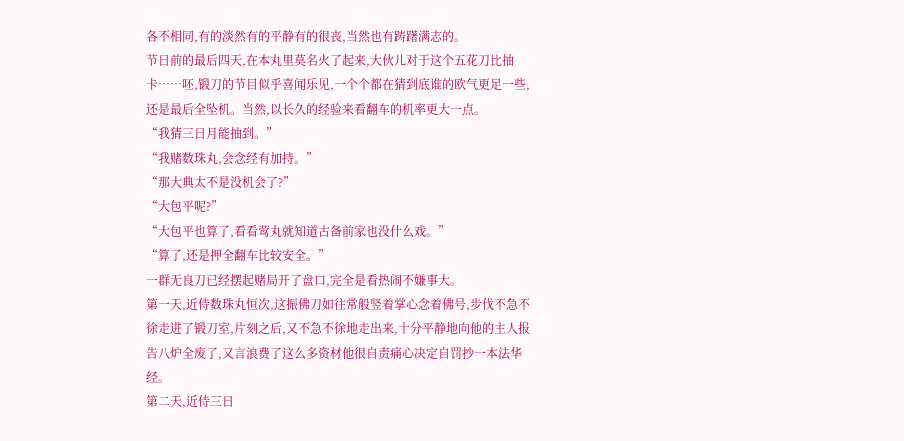各不相同,有的淡然有的平静有的很丧,当然也有踌躇满志的。
节日前的最后四天,在本丸里莫名火了起来,大伙儿对于这个五花刀比抽卡……呸,锻刀的节目似乎喜闻乐见,一个个都在猜到底谁的欧气更足一些,还是最后全坠机。当然,以长久的经验来看翻车的机率更大一点。
“我猜三日月能抽到。”
“我赌数珠丸,会念经有加持。”
“那大典太不是没机会了?”
“大包平呢?”
“大包平也算了,看看莺丸就知道古备前家也没什么戏。”
“算了,还是押全翻车比较安全。”
一群无良刀已经摆起赌局开了盘口,完全是看热闹不嫌事大。
第一天,近侍数珠丸恒次,这振佛刀如往常般竖着掌心念着佛号,步伐不急不徐走进了锻刀室,片刻之后,又不急不徐地走出来,十分平静地向他的主人报告八炉全废了,又言浪费了这么多资材他很自责痛心决定自罚抄一本法华经。
第二天,近侍三日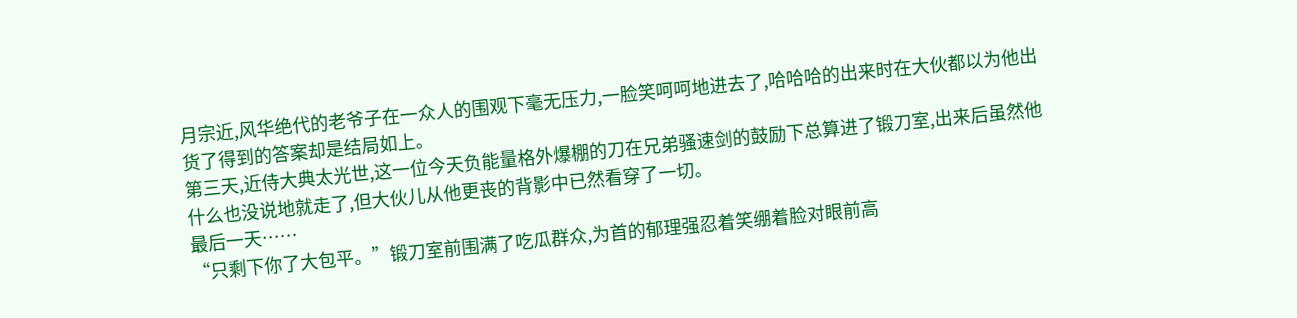月宗近,风华绝代的老爷子在一众人的围观下毫无压力,一脸笑呵呵地进去了,哈哈哈的出来时在大伙都以为他出货了得到的答案却是结局如上。
第三天,近侍大典太光世,这一位今天负能量格外爆棚的刀在兄弟骚速剑的鼓励下总算进了锻刀室,出来后虽然他什么也没说地就走了,但大伙儿从他更丧的背影中已然看穿了一切。
最后一天……
“只剩下你了大包平。”锻刀室前围满了吃瓜群众,为首的郁理强忍着笑绷着脸对眼前高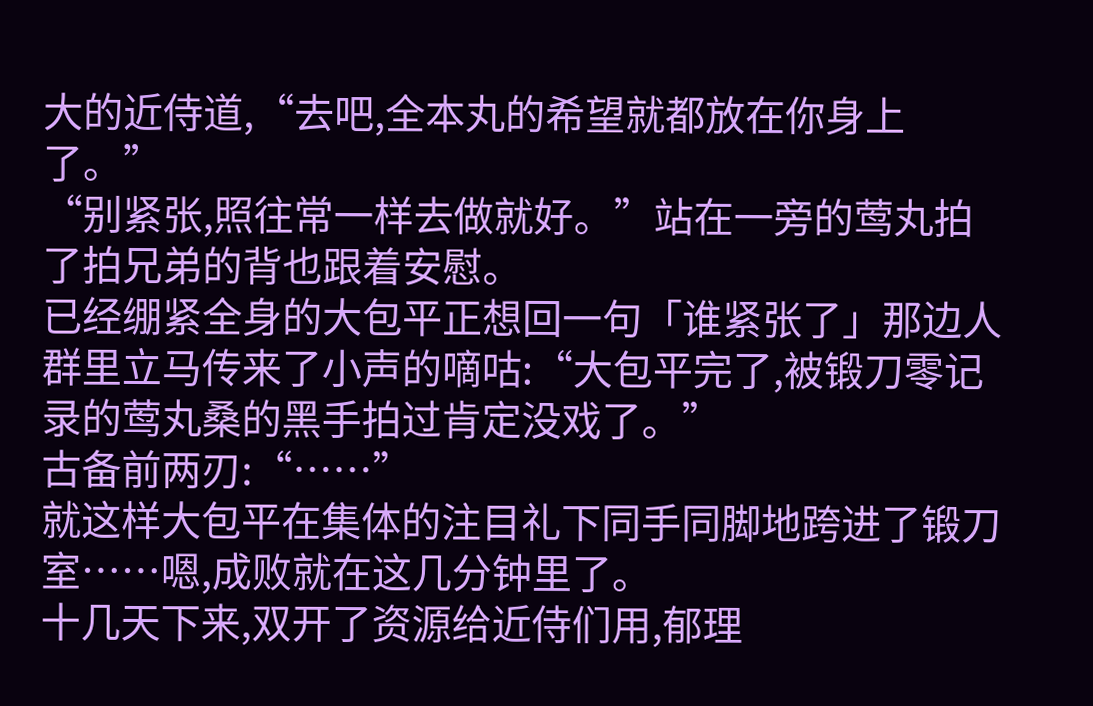大的近侍道,“去吧,全本丸的希望就都放在你身上了。”
“别紧张,照往常一样去做就好。”站在一旁的莺丸拍了拍兄弟的背也跟着安慰。
已经绷紧全身的大包平正想回一句「谁紧张了」那边人群里立马传来了小声的嘀咕:“大包平完了,被锻刀零记录的莺丸桑的黑手拍过肯定没戏了。”
古备前两刃:“……”
就这样大包平在集体的注目礼下同手同脚地跨进了锻刀室……嗯,成败就在这几分钟里了。
十几天下来,双开了资源给近侍们用,郁理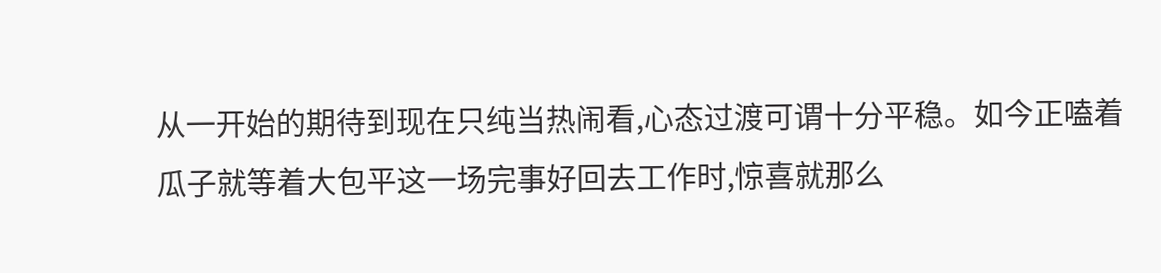从一开始的期待到现在只纯当热闹看,心态过渡可谓十分平稳。如今正嗑着瓜子就等着大包平这一场完事好回去工作时,惊喜就那么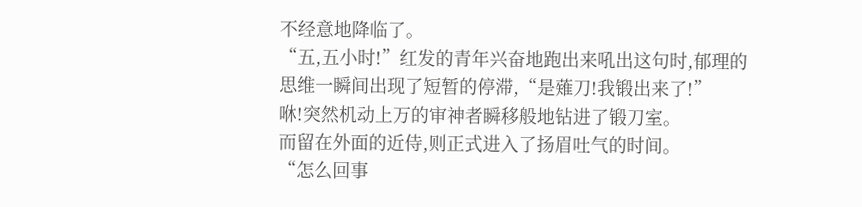不经意地降临了。
“五,五小时!”红发的青年兴奋地跑出来吼出这句时,郁理的思维一瞬间出现了短暂的停滞,“是薙刀!我锻出来了!”
咻!突然机动上万的审神者瞬移般地钻进了锻刀室。
而留在外面的近侍,则正式进入了扬眉吐气的时间。
“怎么回事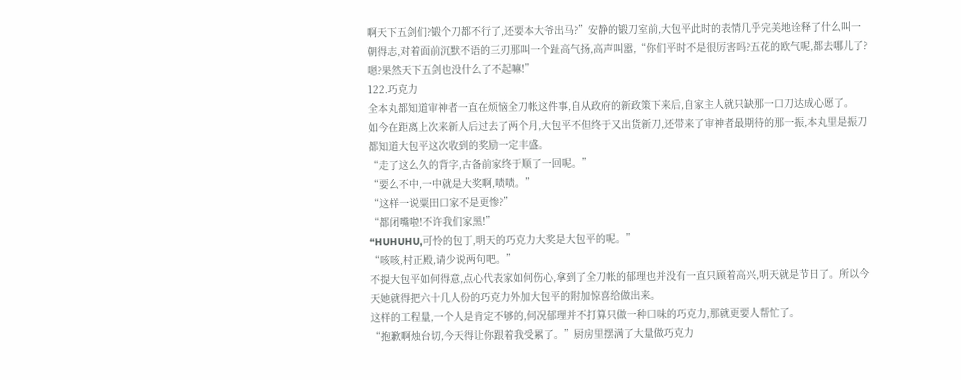啊天下五剑们?锻个刀都不行了,还要本大爷出马?”安静的锻刀室前,大包平此时的表情几乎完美地诠释了什么叫一朝得志,对着面前沉默不语的三刃那叫一个趾高气扬,高声叫嚣,“你们平时不是很厉害吗?五花的欧气呢,都去哪儿了?嗯?果然天下五剑也没什么了不起嘛!”
122.巧克力
全本丸都知道审神者一直在烦恼全刀帐这件事,自从政府的新政策下来后,自家主人就只缺那一口刀达成心愿了。
如今在距离上次来新人后过去了两个月,大包平不但终于又出货新刀,还带来了审神者最期待的那一振,本丸里是振刀都知道大包平这次收到的奖励一定丰盛。
“走了这么久的背字,古备前家终于顺了一回呢。”
“要么不中,一中就是大奖啊,啧啧。”
“这样一说粟田口家不是更惨?”
“都闭嘴啦!不许我们家黑!”
“HUHUHU,可怜的包丁,明天的巧克力大奖是大包平的呢。”
“咳咳,村正殿,请少说两句吧。”
不提大包平如何得意,点心代表家如何伤心,拿到了全刀帐的郁理也并没有一直只顾着高兴,明天就是节日了。所以今天她就得把六十几人份的巧克力外加大包平的附加惊喜给做出来。
这样的工程量,一个人是肯定不够的,何况郁理并不打算只做一种口味的巧克力,那就更要人帮忙了。
“抱歉啊烛台切,今天得让你跟着我受累了。”厨房里摆满了大量做巧克力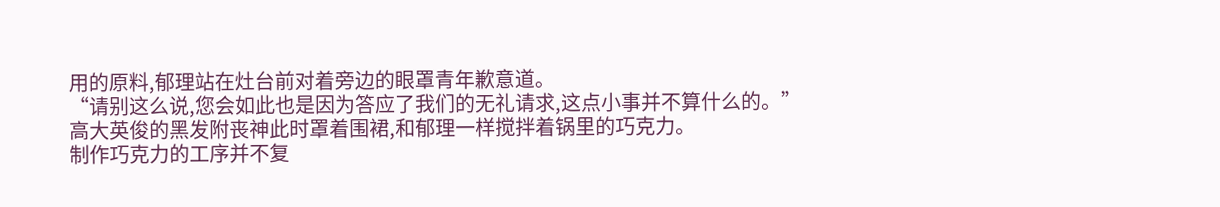用的原料,郁理站在灶台前对着旁边的眼罩青年歉意道。
“请别这么说,您会如此也是因为答应了我们的无礼请求,这点小事并不算什么的。”高大英俊的黑发附丧神此时罩着围裙,和郁理一样搅拌着锅里的巧克力。
制作巧克力的工序并不复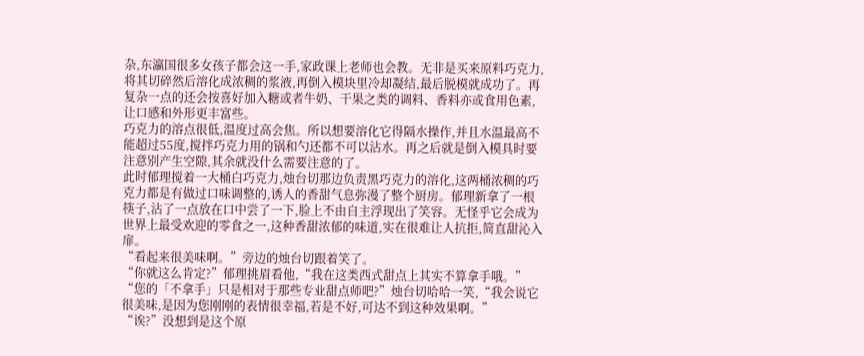杂,东瀛国很多女孩子都会这一手,家政课上老师也会教。无非是买来原料巧克力,将其切碎然后溶化成浓稠的浆液,再倒入模块里冷却凝结,最后脱模就成功了。再复杂一点的还会按喜好加入糖或者牛奶、干果之类的调料、香料亦或食用色素,让口感和外形更丰富些。
巧克力的溶点很低,温度过高会焦。所以想要溶化它得隔水操作,并且水温最高不能超过55度,搅拌巧克力用的锅和勺还都不可以沾水。再之后就是倒入模具时要注意别产生空隙,其余就没什么需要注意的了。
此时郁理搅着一大桶白巧克力,烛台切那边负责黑巧克力的溶化,这两桶浓稠的巧克力都是有做过口味调整的,诱人的香甜气息弥漫了整个厨房。郁理新拿了一根筷子,沾了一点放在口中尝了一下,脸上不由自主浮现出了笑容。无怪乎它会成为世界上最受欢迎的零食之一,这种香甜浓郁的味道,实在很难让人抗拒,简直甜沁入扉。
“看起来很美味啊。”旁边的烛台切跟着笑了。
“你就这么肯定?”郁理挑眉看他,“我在这类西式甜点上其实不算拿手哦。”
“您的「不拿手」只是相对于那些专业甜点师吧?”烛台切哈哈一笑,“我会说它很美味,是因为您刚刚的表情很幸福,若是不好,可达不到这种效果啊。”
“诶?”没想到是这个原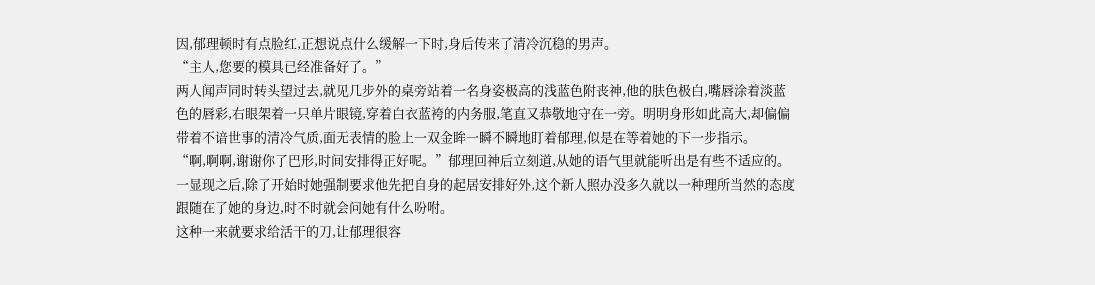因,郁理顿时有点脸红,正想说点什么缓解一下时,身后传来了清冷沉稳的男声。
“主人,您要的模具已经准备好了。”
两人闻声同时转头望过去,就见几步外的桌旁站着一名身姿极高的浅蓝色附丧神,他的肤色极白,嘴唇涂着淡蓝色的唇彩,右眼架着一只单片眼镜,穿着白衣蓝袴的内务服,笔直又恭敬地守在一旁。明明身形如此高大,却偏偏带着不谙世事的清冷气质,面无表情的脸上一双金眸一瞬不瞬地盯着郁理,似是在等着她的下一步指示。
“啊,啊啊,谢谢你了巴形,时间安排得正好呢。”郁理回神后立刻道,从她的语气里就能听出是有些不适应的。
一显现之后,除了开始时她强制要求他先把自身的起居安排好外,这个新人照办没多久就以一种理所当然的态度跟随在了她的身边,时不时就会问她有什么吩咐。
这种一来就要求给活干的刀,让郁理很容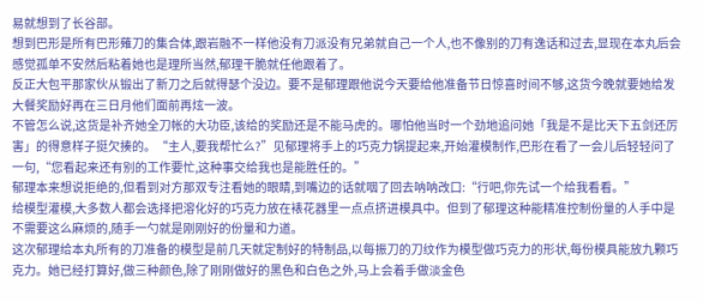易就想到了长谷部。
想到巴形是所有巴形薙刀的集合体,跟岩融不一样他没有刀派没有兄弟就自己一个人,也不像别的刀有逸话和过去,显现在本丸后会感觉孤单不安然后粘着她也是理所当然,郁理干脆就任他跟着了。
反正大包平那家伙从锻出了新刀之后就得瑟个没边。要不是郁理跟他说今天要给他准备节日惊喜时间不够,这货今晚就要她给发大餐奖励好再在三日月他们面前再炫一波。
不管怎么说,这货是补齐她全刀帐的大功臣,该给的奖励还是不能马虎的。哪怕他当时一个劲地追问她「我是不是比天下五剑还厉害」的得意样子挺欠揍的。“主人,要我帮忙么?”见郁理将手上的巧克力锅提起来,开始灌模制作,巴形在看了一会儿后轻轻问了一句,“您看起来还有别的工作要忙,这种事交给我也是能胜任的。”
郁理本来想说拒绝的,但看到对方那双专注看她的眼睛,到嘴边的话就咽了回去呐呐改口:“行吧,你先试一个给我看看。”
给模型灌模,大多数人都会选择把溶化好的巧克力放在裱花器里一点点挤进模具中。但到了郁理这种能精准控制份量的人手中是不需要这么麻烦的,随手一勺就是刚刚好的份量和力道。
这次郁理给本丸所有的刀准备的模型是前几天就定制好的特制品,以每振刀的刀纹作为模型做巧克力的形状,每份模具能放九颗巧克力。她已经打算好,做三种颜色,除了刚刚做好的黑色和白色之外,马上会着手做淡金色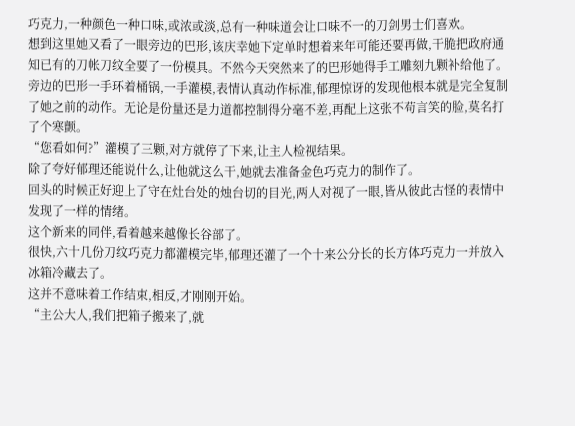巧克力,一种颜色一种口味,或浓或淡,总有一种味道会让口味不一的刀剑男士们喜欢。
想到这里她又看了一眼旁边的巴形,该庆幸她下定单时想着来年可能还要再做,干脆把政府通知已有的刀帐刀纹全要了一份模具。不然今天突然来了的巴形她得手工雕刻九颗补给他了。
旁边的巴形一手环着桶锅,一手灌模,表情认真动作标准,郁理惊讶的发现他根本就是完全复制了她之前的动作。无论是份量还是力道都控制得分毫不差,再配上这张不苟言笑的脸,莫名打了个寒颤。
“您看如何?”灌模了三颗,对方就停了下来,让主人检视结果。
除了夸好郁理还能说什么,让他就这么干,她就去准备金色巧克力的制作了。
回头的时候正好迎上了守在灶台处的烛台切的目光,两人对视了一眼,皆从彼此古怪的表情中发现了一样的情绪。
这个新来的同伴,看着越来越像长谷部了。
很快,六十几份刀纹巧克力都灌模完毕,郁理还灌了一个十来公分长的长方体巧克力一并放入冰箱冷藏去了。
这并不意味着工作结束,相反,才刚刚开始。
“主公大人,我们把箱子搬来了,就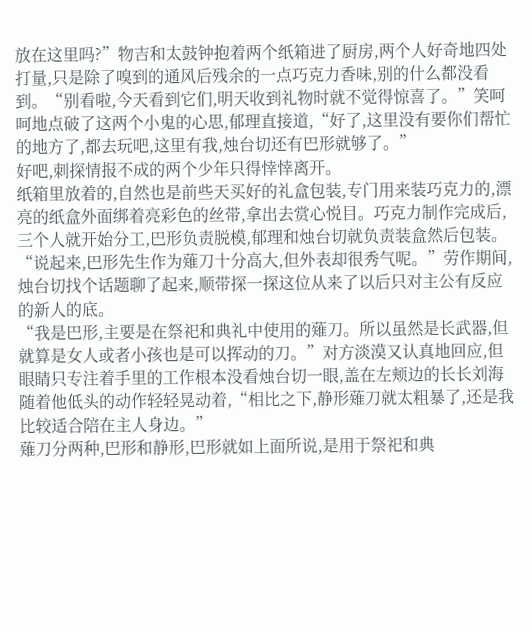放在这里吗?”物吉和太鼓钟抱着两个纸箱进了厨房,两个人好奇地四处打量,只是除了嗅到的通风后残余的一点巧克力香味,别的什么都没看到。“别看啦,今天看到它们,明天收到礼物时就不觉得惊喜了。”笑呵呵地点破了这两个小鬼的心思,郁理直接道,“好了,这里没有要你们帮忙的地方了,都去玩吧,这里有我,烛台切还有巴形就够了。”
好吧,刺探情报不成的两个少年只得悻悻离开。
纸箱里放着的,自然也是前些天买好的礼盒包装,专门用来装巧克力的,漂亮的纸盒外面绑着亮彩色的丝带,拿出去赏心悦目。巧克力制作完成后,三个人就开始分工,巴形负责脱模,郁理和烛台切就负责装盒然后包装。
“说起来,巴形先生作为薙刀十分高大,但外表却很秀气呢。”劳作期间,烛台切找个话题聊了起来,顺带探一探这位从来了以后只对主公有反应的新人的底。
“我是巴形,主要是在祭祀和典礼中使用的薙刀。所以虽然是长武器,但就算是女人或者小孩也是可以挥动的刀。”对方淡漠又认真地回应,但眼睛只专注着手里的工作根本没看烛台切一眼,盖在左颊边的长长刘海随着他低头的动作轻轻晃动着,“相比之下,静形薙刀就太粗暴了,还是我比较适合陪在主人身边。”
薙刀分两种,巴形和静形,巴形就如上面所说,是用于祭祀和典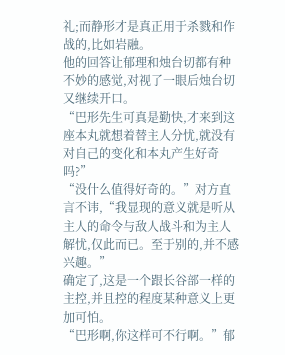礼;而静形才是真正用于杀戮和作战的,比如岩融。
他的回答让郁理和烛台切都有种不妙的感觉,对视了一眼后烛台切又继续开口。
“巴形先生可真是勤快,才来到这座本丸就想着替主人分忧,就没有对自己的变化和本丸产生好奇吗?”
“没什么值得好奇的。”对方直言不讳,“我显现的意义就是听从主人的命令与敌人战斗和为主人解忧,仅此而已。至于别的,并不感兴趣。”
确定了,这是一个跟长谷部一样的主控,并且控的程度某种意义上更加可怕。
“巴形啊,你这样可不行啊。”郁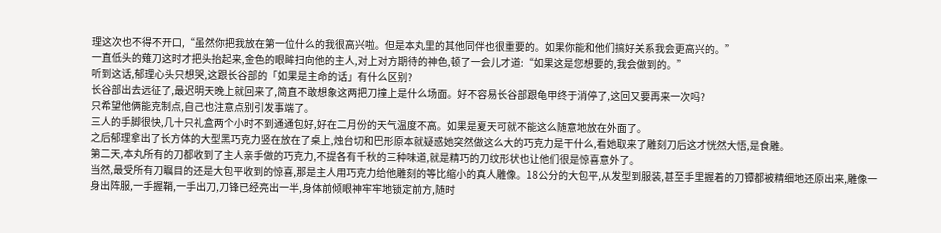理这次也不得不开口,“虽然你把我放在第一位什么的我很高兴啦。但是本丸里的其他同伴也很重要的。如果你能和他们搞好关系我会更高兴的。”
一直低头的薙刀这时才把头抬起来,金色的眼眸扫向他的主人,对上对方期待的神色,顿了一会儿才道:“如果这是您想要的,我会做到的。”
听到这话,郁理心头只想哭,这跟长谷部的「如果是主命的话」有什么区别?
长谷部出去远征了,最迟明天晚上就回来了,简直不敢想象这两把刀撞上是什么场面。好不容易长谷部跟龟甲终于消停了,这回又要再来一次吗?
只希望他俩能克制点,自己也注意点别引发事端了。
三人的手脚很快,几十只礼盒两个小时不到通通包好,好在二月份的天气温度不高。如果是夏天可就不能这么随意地放在外面了。
之后郁理拿出了长方体的大型黑巧克力竖在放在了桌上,烛台切和巴形原本就疑惑她突然做这么大的巧克力是干什么,看她取来了雕刻刀后这才恍然大悟,是食雕。
第二天,本丸所有的刀都收到了主人亲手做的巧克力,不提各有千秋的三种味道,就是精巧的刀纹形状也让他们很是惊喜意外了。
当然,最受所有刀瞩目的还是大包平收到的惊喜,那是主人用巧克力给他雕刻的等比缩小的真人雕像。18公分的大包平,从发型到服装,甚至手里握着的刀镡都被精细地还原出来,雕像一身出阵服,一手握鞘,一手出刀,刀锋已经亮出一半,身体前倾眼神牢牢地锁定前方,随时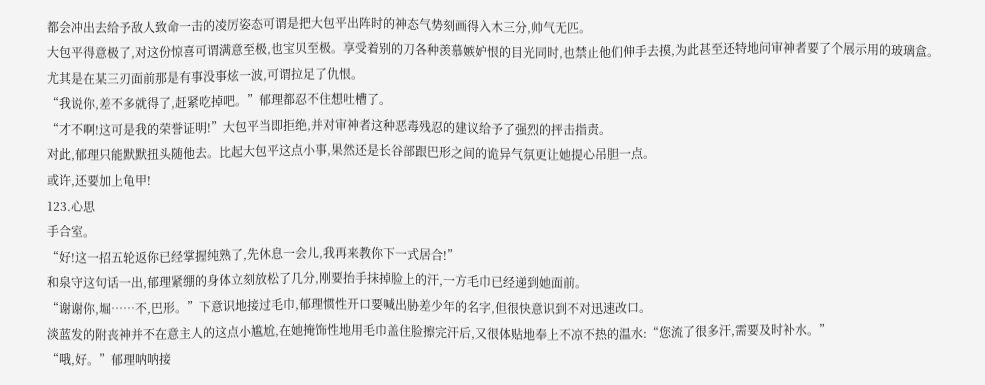都会冲出去给予敌人致命一击的凌厉姿态可谓是把大包平出阵时的神态气势刻画得入木三分,帅气无匹。
大包平得意极了,对这份惊喜可谓满意至极,也宝贝至极。享受着别的刀各种羡慕嫉妒恨的目光同时,也禁止他们伸手去摸,为此甚至还特地问审神者要了个展示用的玻璃盒。尤其是在某三刃面前那是有事没事炫一波,可谓拉足了仇恨。
“我说你,差不多就得了,赶紧吃掉吧。”郁理都忍不住想吐槽了。
“才不啊!这可是我的荣誉证明!”大包平当即拒绝,并对审神者这种恶毒残忍的建议给予了强烈的抨击指责。
对此,郁理只能默默扭头随他去。比起大包平这点小事,果然还是长谷部跟巴形之间的诡异气氛更让她提心吊胆一点。
或许,还要加上龟甲!
123.心思
手合室。
“好!这一招五轮返你已经掌握纯熟了,先休息一会儿,我再来教你下一式居合!”
和泉守这句话一出,郁理紧绷的身体立刻放松了几分,刚要抬手抹掉脸上的汗,一方毛巾已经递到她面前。
“谢谢你,堀……不,巴形。”下意识地接过毛巾,郁理惯性开口要喊出胁差少年的名字,但很快意识到不对迅速改口。
淡蓝发的附丧神并不在意主人的这点小尴尬,在她掩饰性地用毛巾盖住脸擦完汗后,又很体贴地奉上不凉不热的温水:“您流了很多汗,需要及时补水。”
“哦,好。”郁理呐呐接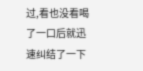过,看也没看喝了一口后就迅速纠结了一下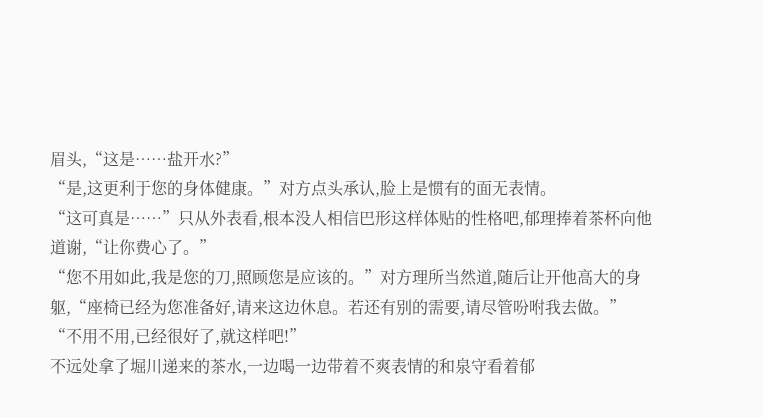眉头,“这是……盐开水?”
“是,这更利于您的身体健康。”对方点头承认,脸上是惯有的面无表情。
“这可真是……”只从外表看,根本没人相信巴形这样体贴的性格吧,郁理捧着茶杯向他道谢,“让你费心了。”
“您不用如此,我是您的刀,照顾您是应该的。”对方理所当然道,随后让开他高大的身躯,“座椅已经为您准备好,请来这边休息。若还有别的需要,请尽管吩咐我去做。”
“不用不用,已经很好了,就这样吧!”
不远处拿了堀川递来的茶水,一边喝一边带着不爽表情的和泉守看着郁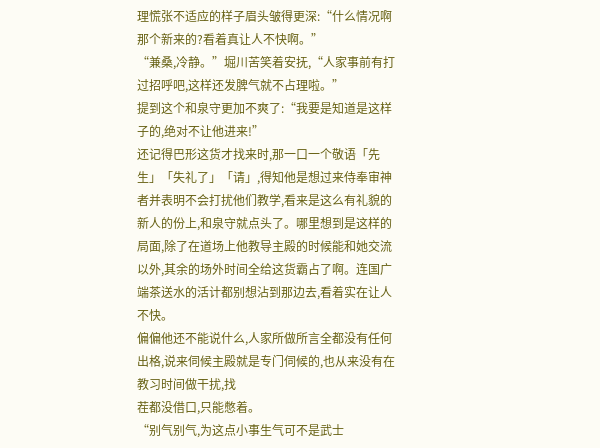理慌张不适应的样子眉头皱得更深:“什么情况啊那个新来的?看着真让人不快啊。”
“兼桑,冷静。”堀川苦笑着安抚,“人家事前有打过招呼吧,这样还发脾气就不占理啦。”
提到这个和泉守更加不爽了:“我要是知道是这样子的,绝对不让他进来!”
还记得巴形这货才找来时,那一口一个敬语「先生」「失礼了」「请」,得知他是想过来侍奉审神者并表明不会打扰他们教学,看来是这么有礼貌的新人的份上,和泉守就点头了。哪里想到是这样的局面,除了在道场上他教导主殿的时候能和她交流以外,其余的场外时间全给这货霸占了啊。连国广端茶送水的活计都别想沾到那边去,看着实在让人不快。
偏偏他还不能说什么,人家所做所言全都没有任何出格,说来伺候主殿就是专门伺候的,也从来没有在教习时间做干扰,找
茬都没借口,只能憋着。
“别气别气,为这点小事生气可不是武士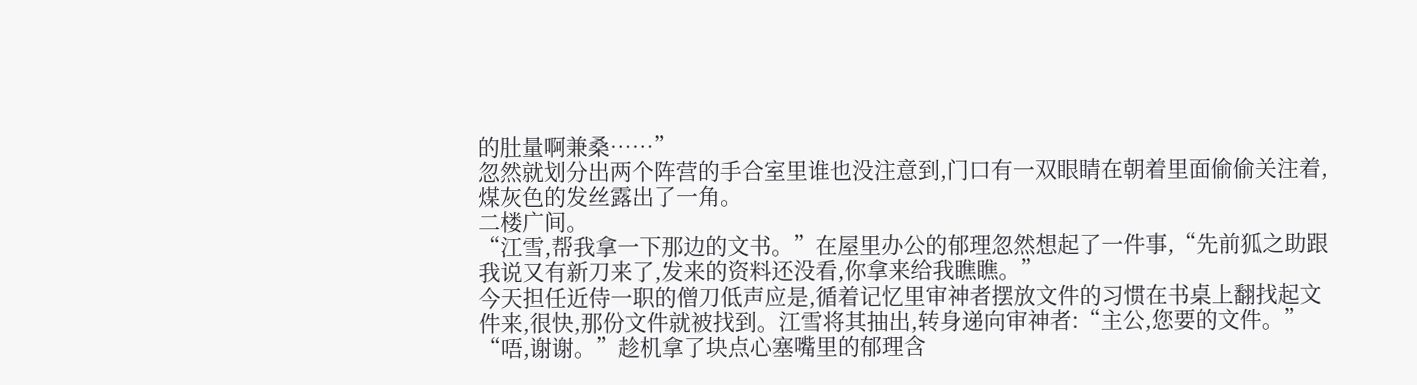的肚量啊兼桑……”
忽然就划分出两个阵营的手合室里谁也没注意到,门口有一双眼睛在朝着里面偷偷关注着,煤灰色的发丝露出了一角。
二楼广间。
“江雪,帮我拿一下那边的文书。”在屋里办公的郁理忽然想起了一件事,“先前狐之助跟我说又有新刀来了,发来的资料还没看,你拿来给我瞧瞧。”
今天担任近侍一职的僧刀低声应是,循着记忆里审神者摆放文件的习惯在书桌上翻找起文件来,很快,那份文件就被找到。江雪将其抽出,转身递向审神者:“主公,您要的文件。”
“唔,谢谢。”趁机拿了块点心塞嘴里的郁理含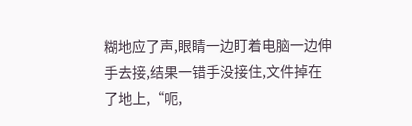糊地应了声,眼睛一边盯着电脑一边伸手去接,结果一错手没接住,文件掉在了地上,“呃,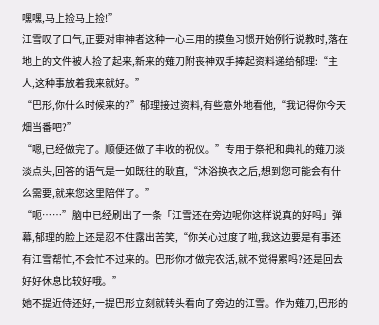嘿嘿,马上捡马上捡!”
江雪叹了口气,正要对审神者这种一心三用的摸鱼习惯开始例行说教时,落在地上的文件被人捡了起来,新来的薙刀附丧神双手捧起资料递给郁理:“主人,这种事放着我来就好。”
“巴形,你什么时候来的?”郁理接过资料,有些意外地看他,“我记得你今天畑当番吧?”
“嗯,已经做完了。顺便还做了丰收的祝仪。”专用于祭祀和典礼的薙刀淡淡点头,回答的语气是一如既往的耿直,“沐浴换衣之后,想到您可能会有什么需要,就来您这里陪伴了。”
“呃……”脑中已经刷出了一条「江雪还在旁边呢你这样说真的好吗」弹幕,郁理的脸上还是忍不住露出苦笑,“你关心过度了啦,我这边要是有事还有江雪帮忙,不会忙不过来的。巴形你才做完农活,就不觉得累吗?还是回去好好休息比较好哦。”
她不提近侍还好,一提巴形立刻就转头看向了旁边的江雪。作为薙刀,巴形的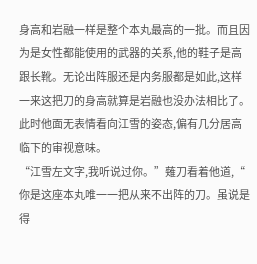身高和岩融一样是整个本丸最高的一批。而且因为是女性都能使用的武器的关系,他的鞋子是高跟长靴。无论出阵服还是内务服都是如此,这样一来这把刀的身高就算是岩融也没办法相比了。
此时他面无表情看向江雪的姿态,偏有几分居高临下的审视意味。
“江雪左文字,我听说过你。”薙刀看着他道,“
你是这座本丸唯一一把从来不出阵的刀。虽说是得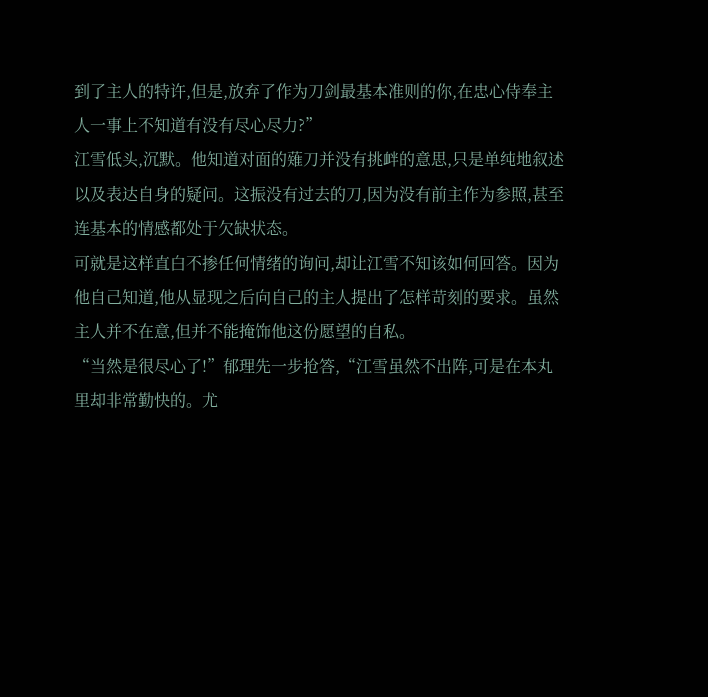到了主人的特许,但是,放弃了作为刀剑最基本准则的你,在忠心侍奉主人一事上不知道有没有尽心尽力?”
江雪低头,沉默。他知道对面的薙刀并没有挑衅的意思,只是单纯地叙述以及表达自身的疑问。这振没有过去的刀,因为没有前主作为参照,甚至连基本的情感都处于欠缺状态。
可就是这样直白不掺任何情绪的询问,却让江雪不知该如何回答。因为他自己知道,他从显现之后向自己的主人提出了怎样苛刻的要求。虽然主人并不在意,但并不能掩饰他这份愿望的自私。
“当然是很尽心了!”郁理先一步抢答,“江雪虽然不出阵,可是在本丸里却非常勤快的。尤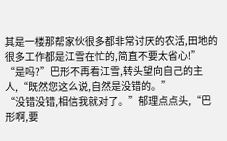其是一楼那帮家伙很多都非常讨厌的农活,田地的很多工作都是江雪在忙的,简直不要太省心!”
“是吗?”巴形不再看江雪,转头望向自己的主人,“既然您这么说,自然是没错的。”
“没错没错,相信我就对了。”郁理点点头,“巴形啊,要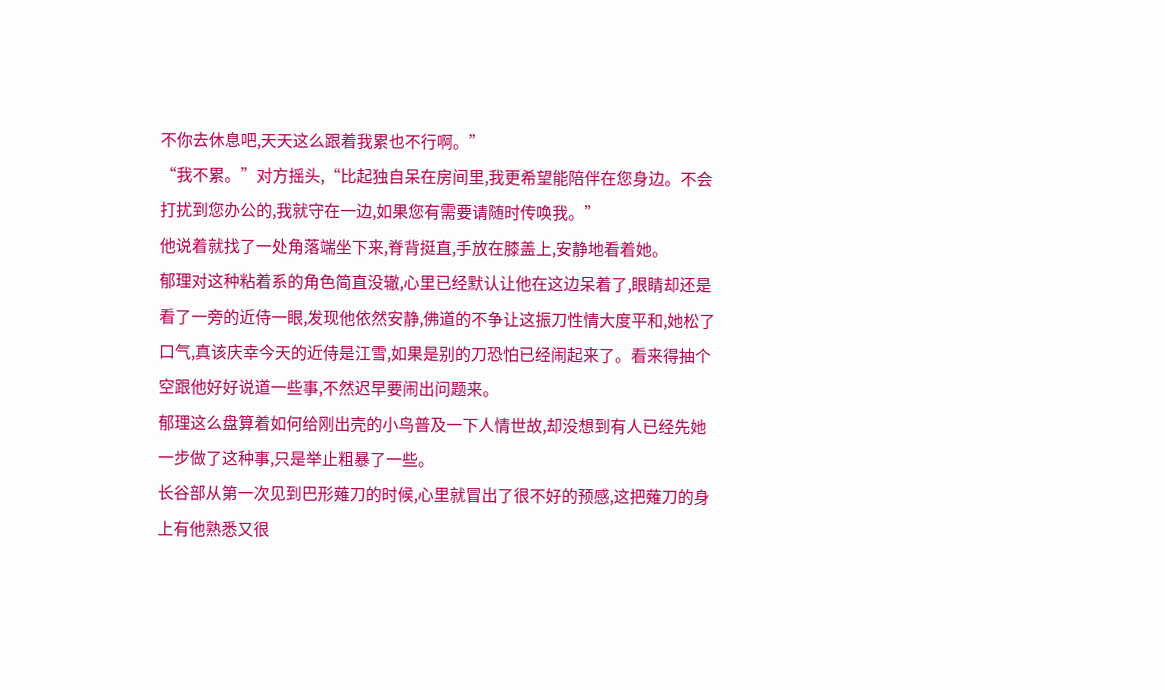不你去休息吧,天天这么跟着我累也不行啊。”
“我不累。”对方摇头,“比起独自呆在房间里,我更希望能陪伴在您身边。不会打扰到您办公的,我就守在一边,如果您有需要请随时传唤我。”
他说着就找了一处角落端坐下来,脊背挺直,手放在膝盖上,安静地看着她。
郁理对这种粘着系的角色简直没辙,心里已经默认让他在这边呆着了,眼睛却还是看了一旁的近侍一眼,发现他依然安静,佛道的不争让这振刀性情大度平和,她松了口气,真该庆幸今天的近侍是江雪,如果是别的刀恐怕已经闹起来了。看来得抽个空跟他好好说道一些事,不然迟早要闹出问题来。
郁理这么盘算着如何给刚出壳的小鸟普及一下人情世故,却没想到有人已经先她一步做了这种事,只是举止粗暴了一些。
长谷部从第一次见到巴形薙刀的时候,心里就冒出了很不好的预感,这把薙刀的身上有他熟悉又很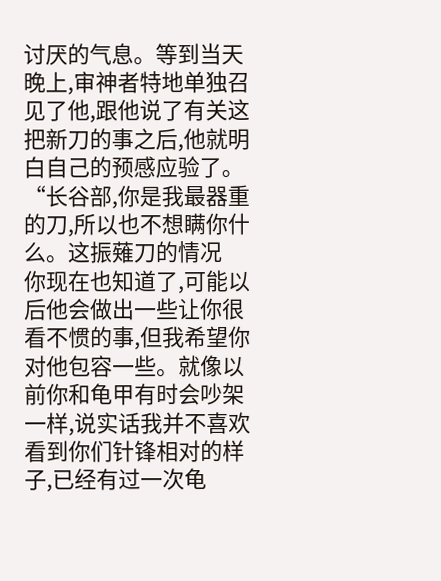讨厌的气息。等到当天晚上,审神者特地单独召见了他,跟他说了有关这把新刀的事之后,他就明白自己的预感应验了。
“长谷部,你是我最器重的刀,所以也不想瞒你什么。这振薙刀的情况
你现在也知道了,可能以后他会做出一些让你很看不惯的事,但我希望你对他包容一些。就像以前你和龟甲有时会吵架一样,说实话我并不喜欢看到你们针锋相对的样子,已经有过一次龟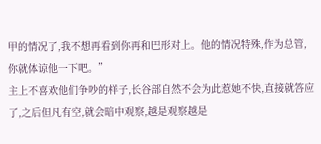甲的情况了,我不想再看到你再和巴形对上。他的情况特殊,作为总管,你就体谅他一下吧。”
主上不喜欢他们争吵的样子,长谷部自然不会为此惹她不快,直接就答应了,之后但凡有空,就会暗中观察,越是观察越是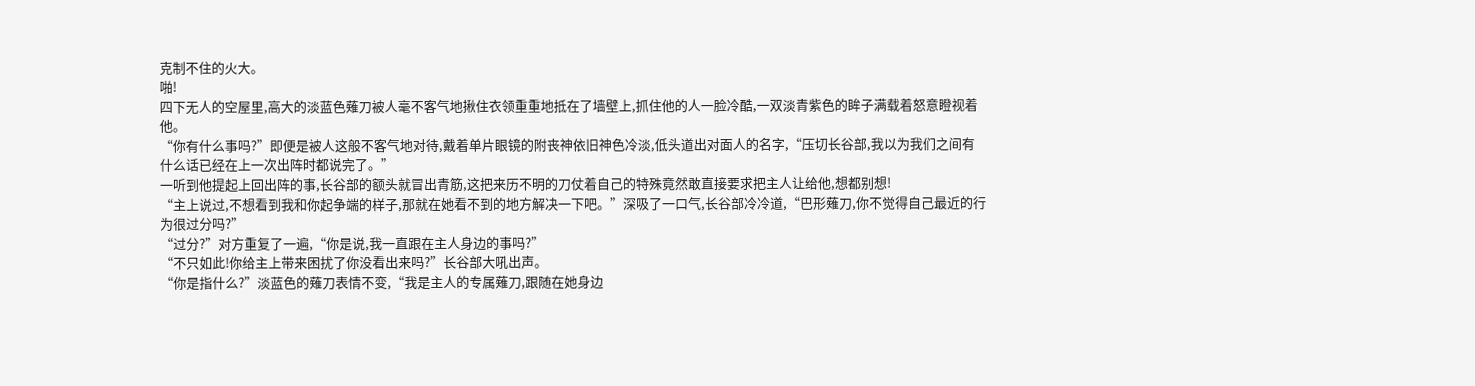克制不住的火大。
啪!
四下无人的空屋里,高大的淡蓝色薙刀被人毫不客气地揪住衣领重重地抵在了墙壁上,抓住他的人一脸冷酷,一双淡青紫色的眸子满载着怒意瞪视着他。
“你有什么事吗?”即便是被人这般不客气地对待,戴着单片眼镜的附丧神依旧神色冷淡,低头道出对面人的名字,“压切长谷部,我以为我们之间有什么话已经在上一次出阵时都说完了。”
一听到他提起上回出阵的事,长谷部的额头就冒出青筋,这把来历不明的刀仗着自己的特殊竟然敢直接要求把主人让给他,想都别想!
“主上说过,不想看到我和你起争端的样子,那就在她看不到的地方解决一下吧。”深吸了一口气,长谷部冷冷道,“巴形薙刀,你不觉得自己最近的行为很过分吗?”
“过分?”对方重复了一遍,“你是说,我一直跟在主人身边的事吗?”
“不只如此!你给主上带来困扰了你没看出来吗?”长谷部大吼出声。
“你是指什么?”淡蓝色的薙刀表情不变,“我是主人的专属薙刀,跟随在她身边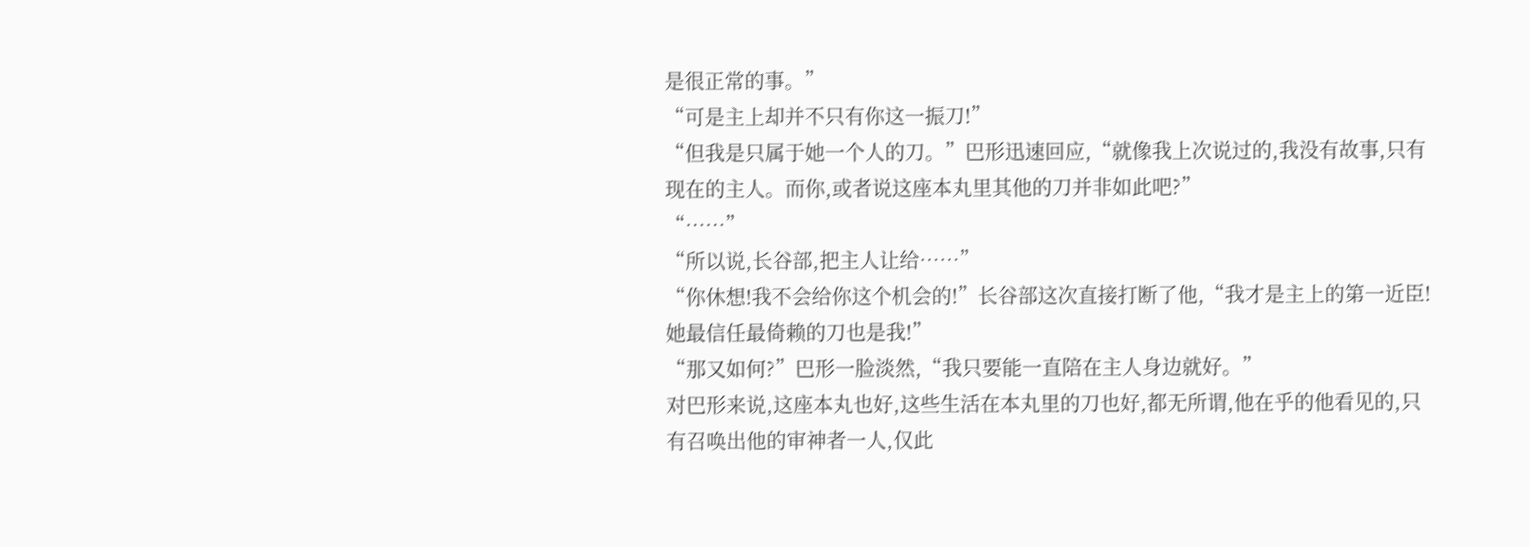是很正常的事。”
“可是主上却并不只有你这一振刀!”
“但我是只属于她一个人的刀。”巴形迅速回应,“就像我上次说过的,我没有故事,只有现在的主人。而你,或者说这座本丸里其他的刀并非如此吧?”
“……”
“所以说,长谷部,把主人让给……”
“你休想!我不会给你这个机会的!”长谷部这次直接打断了他,“我才是主上的第一近臣!她最信任最倚赖的刀也是我!”
“那又如何?”巴形一脸淡然,“我只要能一直陪在主人身边就好。”
对巴形来说,这座本丸也好,这些生活在本丸里的刀也好,都无所谓,他在乎的他看见的,只有召唤出他的审神者一人,仅此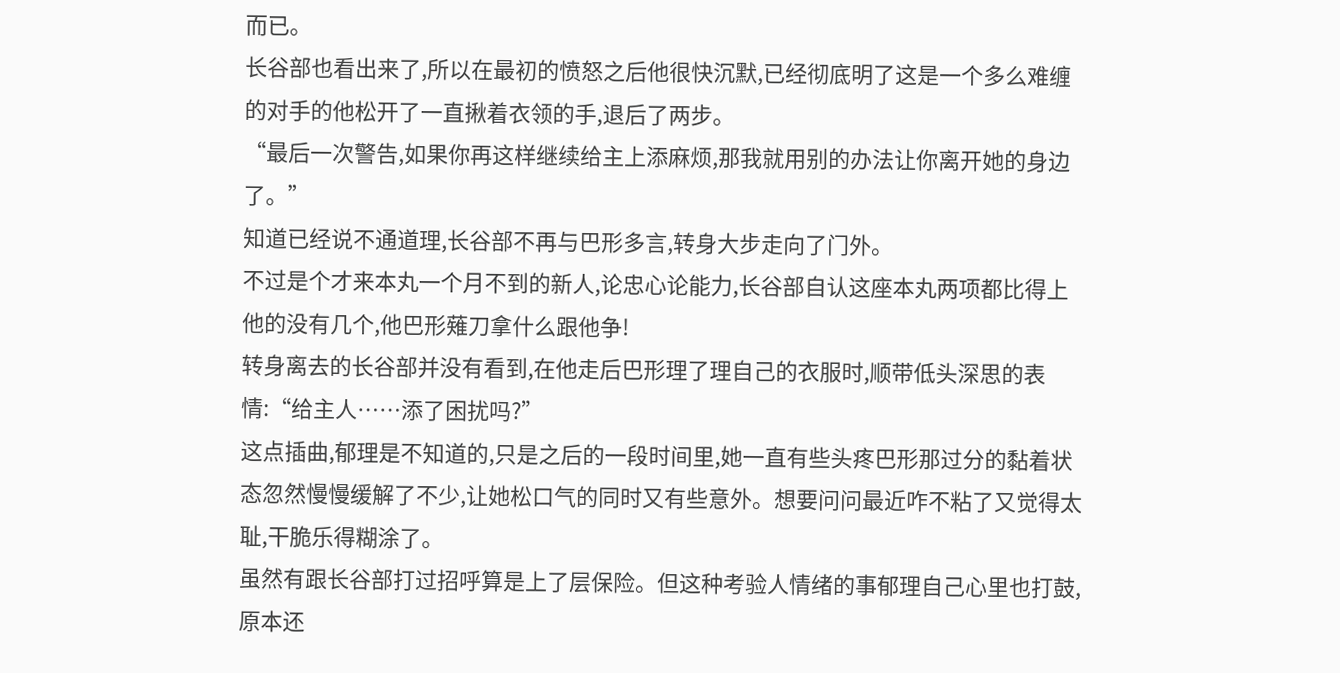而已。
长谷部也看出来了,所以在最初的愤怒之后他很快沉默,已经彻底明了这是一个多么难缠的对手的他松开了一直揪着衣领的手,退后了两步。
“最后一次警告,如果你再这样继续给主上添麻烦,那我就用别的办法让你离开她的身边了。”
知道已经说不通道理,长谷部不再与巴形多言,转身大步走向了门外。
不过是个才来本丸一个月不到的新人,论忠心论能力,长谷部自认这座本丸两项都比得上他的没有几个,他巴形薙刀拿什么跟他争!
转身离去的长谷部并没有看到,在他走后巴形理了理自己的衣服时,顺带低头深思的表情:“给主人……添了困扰吗?”
这点插曲,郁理是不知道的,只是之后的一段时间里,她一直有些头疼巴形那过分的黏着状态忽然慢慢缓解了不少,让她松口气的同时又有些意外。想要问问最近咋不粘了又觉得太耻,干脆乐得糊涂了。
虽然有跟长谷部打过招呼算是上了层保险。但这种考验人情绪的事郁理自己心里也打鼓,原本还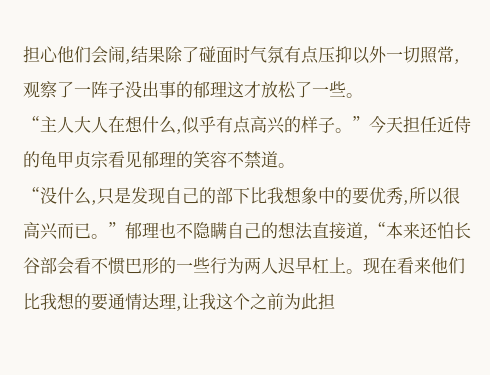担心他们会闹,结果除了碰面时气氛有点压抑以外一切照常,观察了一阵子没出事的郁理这才放松了一些。
“主人大人在想什么,似乎有点高兴的样子。”今天担任近侍的龟甲贞宗看见郁理的笑容不禁道。
“没什么,只是发现自己的部下比我想象中的要优秀,所以很高兴而已。”郁理也不隐瞒自己的想法直接道,“本来还怕长谷部会看不惯巴形的一些行为两人迟早杠上。现在看来他们比我想的要通情达理,让我这个之前为此担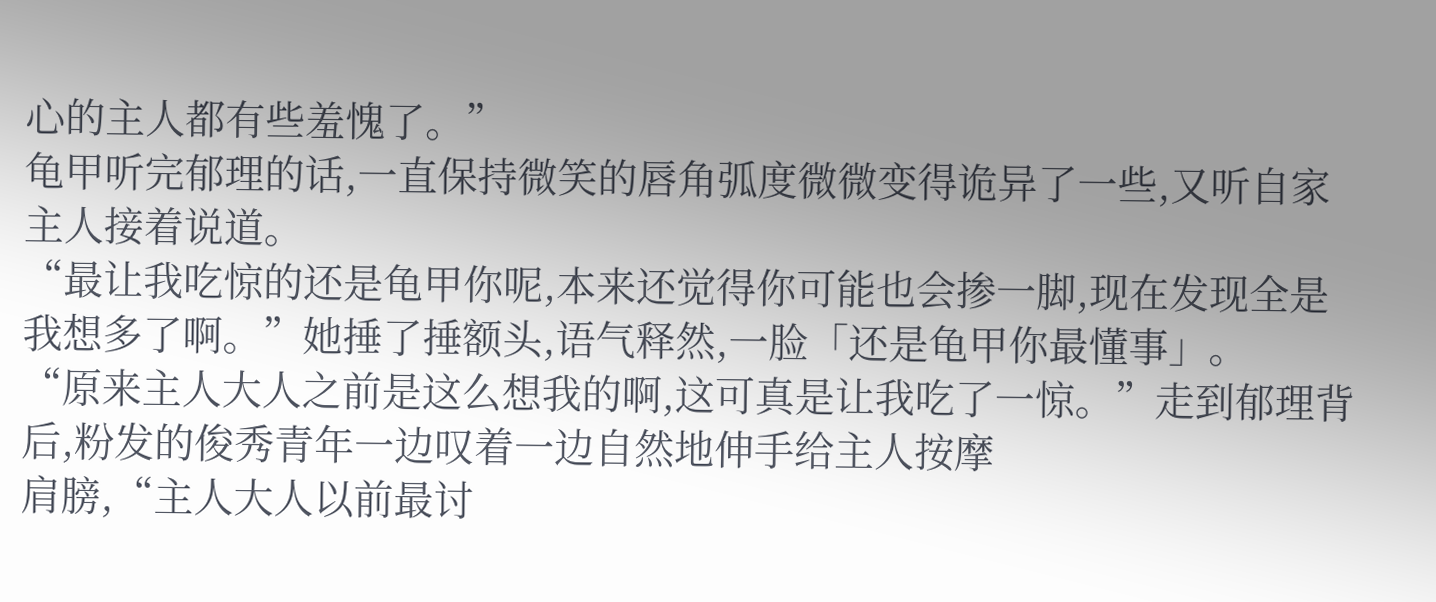心的主人都有些羞愧了。”
龟甲听完郁理的话,一直保持微笑的唇角弧度微微变得诡异了一些,又听自家主人接着说道。
“最让我吃惊的还是龟甲你呢,本来还觉得你可能也会掺一脚,现在发现全是我想多了啊。”她捶了捶额头,语气释然,一脸「还是龟甲你最懂事」。
“原来主人大人之前是这么想我的啊,这可真是让我吃了一惊。”走到郁理背后,粉发的俊秀青年一边叹着一边自然地伸手给主人按摩
肩膀,“主人大人以前最讨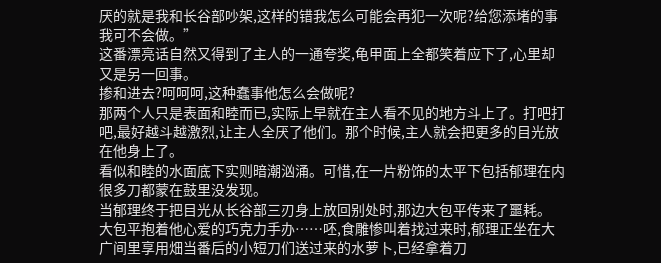厌的就是我和长谷部吵架,这样的错我怎么可能会再犯一次呢?给您添堵的事我可不会做。”
这番漂亮话自然又得到了主人的一通夸奖,龟甲面上全都笑着应下了,心里却又是另一回事。
掺和进去?呵呵呵,这种蠢事他怎么会做呢?
那两个人只是表面和睦而已,实际上早就在主人看不见的地方斗上了。打吧打吧,最好越斗越激烈,让主人全厌了他们。那个时候,主人就会把更多的目光放在他身上了。
看似和睦的水面底下实则暗潮汹涌。可惜,在一片粉饰的太平下包括郁理在内很多刀都蒙在鼓里没发现。
当郁理终于把目光从长谷部三刃身上放回别处时,那边大包平传来了噩耗。
大包平抱着他心爱的巧克力手办……呸,食雕惨叫着找过来时,郁理正坐在大广间里享用畑当番后的小短刀们送过来的水萝卜,已经拿着刀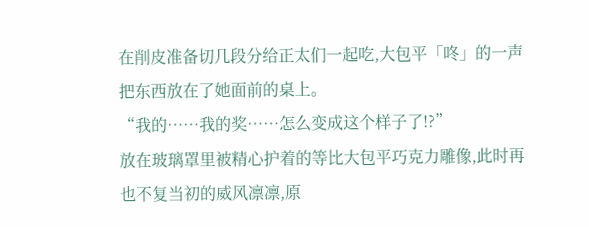在削皮准备切几段分给正太们一起吃,大包平「咚」的一声把东西放在了她面前的桌上。
“我的……我的奖……怎么变成这个样子了!?”
放在玻璃罩里被精心护着的等比大包平巧克力雕像,此时再也不复当初的威风凛凛,原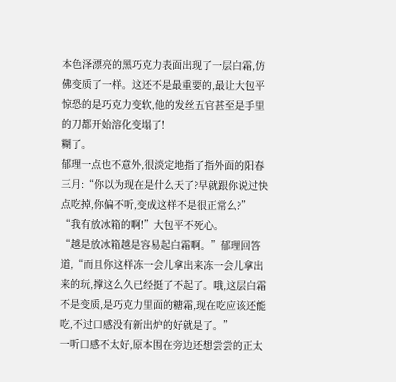本色泽漂亮的黑巧克力表面出现了一层白霜,仿佛变质了一样。这还不是最重要的,最让大包平惊恐的是巧克力变软,他的发丝五官甚至是手里的刀都开始溶化变塌了!
糊了。
郁理一点也不意外,很淡定地指了指外面的阳春三月:“你以为现在是什么天了?早就跟你说过快点吃掉,你偏不听,变成这样不是很正常么?”
“我有放冰箱的啊!”大包平不死心。
“越是放冰箱越是容易起白霜啊。”郁理回答道,“而且你这样冻一会儿拿出来冻一会儿拿出来的玩,撑这么久已经挺了不起了。哦,这层白霜不是变质,是巧克力里面的糖霜,现在吃应该还能吃,不过口感没有新出炉的好就是了。”
一听口感不太好,原本围在旁边还想尝尝的正太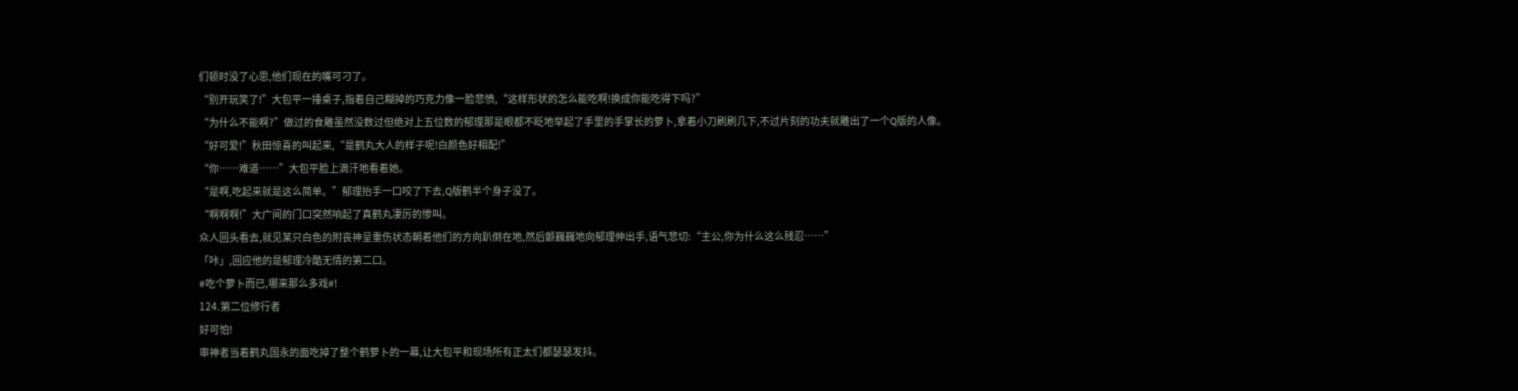们顿时没了心思,他们现在的嘴可刁了。
“别开玩笑了!”大包平一捶桌子,指着自己糊掉的巧克力像一脸悲愤,“这样形状的怎么能吃啊!换成你能吃得下吗?”
“为什么不能啊?”做过的食雕虽然没数过但绝对上五位数的郁理那是眼都不眨地举起了手里的手掌长的萝卜,拿着小刀刷刷几下,不过片刻的功夫就雕出了一个Q版的人像。
“好可爱!”秋田惊喜的叫起来,“是鹤丸大人的样子呢!白颜色好相配!”
“你……难道……”大包平脸上滴汗地看着她。
“是啊,吃起来就是这么简单。”郁理抬手一口咬了下去,Q版鹤半个身子没了。
“啊啊啊!”大广间的门口突然响起了真鹤丸凄厉的惨叫。
众人回头看去,就见某只白色的附丧神呈重伤状态朝着他们的方向趴倒在地,然后颤巍巍地向郁理伸出手,语气悲切:“主公,你为什么这么残忍……”
「咔」,回应他的是郁理冷酷无情的第二口。
#吃个萝卜而已,哪来那么多戏#!
124.第二位修行者
好可怕!
审神者当着鹤丸国永的面吃掉了整个鹤萝卜的一幕,让大包平和现场所有正太们都瑟瑟发抖。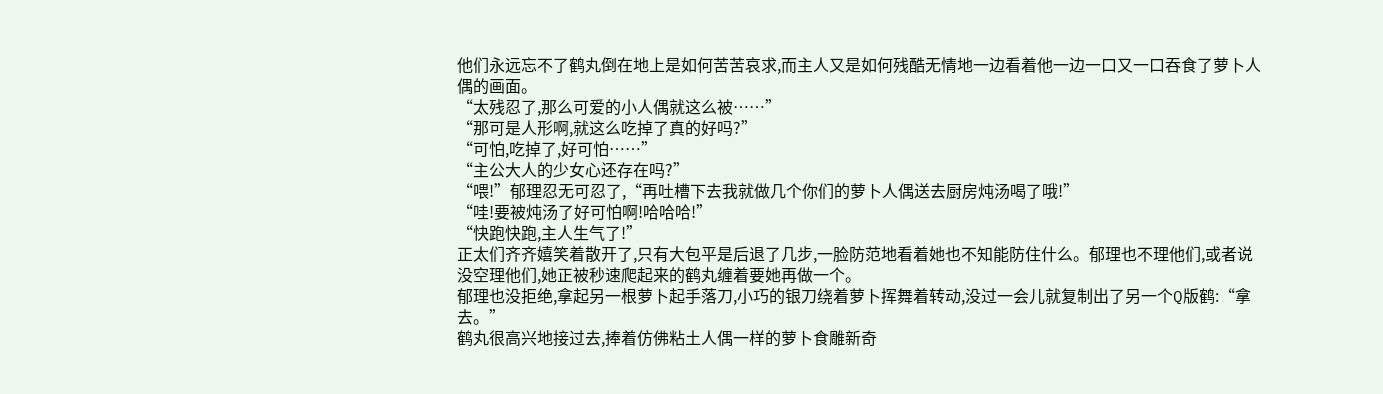他们永远忘不了鹤丸倒在地上是如何苦苦哀求,而主人又是如何残酷无情地一边看着他一边一口又一口吞食了萝卜人偶的画面。
“太残忍了,那么可爱的小人偶就这么被……”
“那可是人形啊,就这么吃掉了真的好吗?”
“可怕,吃掉了,好可怕……”
“主公大人的少女心还存在吗?”
“喂!”郁理忍无可忍了,“再吐槽下去我就做几个你们的萝卜人偶送去厨房炖汤喝了哦!”
“哇!要被炖汤了好可怕啊!哈哈哈!”
“快跑快跑,主人生气了!”
正太们齐齐嬉笑着散开了,只有大包平是后退了几步,一脸防范地看着她也不知能防住什么。郁理也不理他们,或者说没空理他们,她正被秒速爬起来的鹤丸缠着要她再做一个。
郁理也没拒绝,拿起另一根萝卜起手落刀,小巧的银刀绕着萝卜挥舞着转动,没过一会儿就复制出了另一个Q版鹤:“拿去。”
鹤丸很高兴地接过去,捧着仿佛粘土人偶一样的萝卜食雕新奇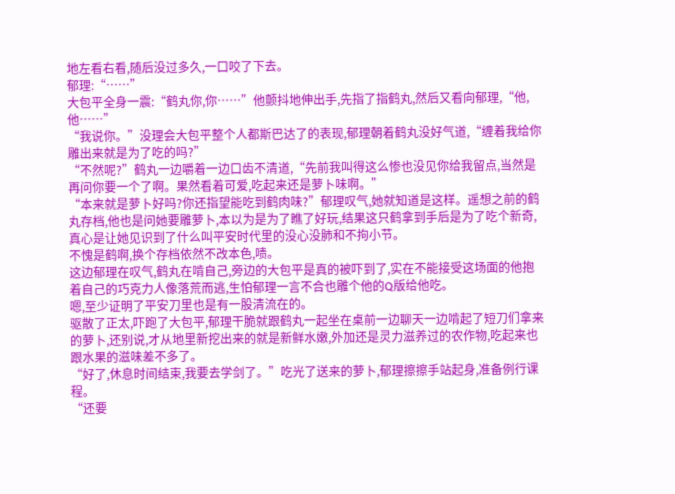地左看右看,随后没过多久,一口咬了下去。
郁理:“……”
大包平全身一震:“鹤丸你,你……”他颤抖地伸出手,先指了指鹤丸,然后又看向郁理,“他,他……”
“我说你。”没理会大包平整个人都斯巴达了的表现,郁理朝着鹤丸没好气道,“缠着我给你雕出来就是为了吃的吗?”
“不然呢?”鹤丸一边嚼着一边口齿不清道,“先前我叫得这么惨也没见你给我留点,当然是再问你要一个了啊。果然看着可爱,吃起来还是萝卜味啊。”
“本来就是萝卜好吗?你还指望能吃到鹤肉味?”郁理叹气,她就知道是这样。遥想之前的鹤丸存档,他也是问她要雕萝卜,本以为是为了瞧了好玩,结果这只鹤拿到手后是为了吃个新奇,真心是让她见识到了什么叫平安时代里的没心没肺和不拘小节。
不愧是鹤啊,换个存档依然不改本色,啧。
这边郁理在叹气,鹤丸在啃自己,旁边的大包平是真的被吓到了,实在不能接受这场面的他抱着自己的巧克力人像落荒而逃,生怕郁理一言不合也雕个他的Q版给他吃。
嗯,至少证明了平安刀里也是有一股清流在的。
驱散了正太,吓跑了大包平,郁理干脆就跟鹤丸一起坐在桌前一边聊天一边啃起了短刀们拿来的萝卜,还别说,才从地里新挖出来的就是新鲜水嫩,外加还是灵力滋养过的农作物,吃起来也跟水果的滋味差不多了。
“好了,休息时间结束,我要去学剑了。”吃光了送来的萝卜,郁理擦擦手站起身,准备例行课程。
“还要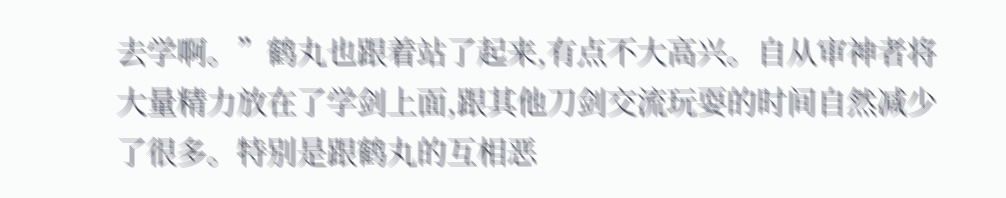去学啊。”鹤丸也跟着站了起来,有点不大高兴。自从审神者将大量精力放在了学剑上面,跟其他刀剑交流玩耍的时间自然减少了很多。特别是跟鹤丸的互相恶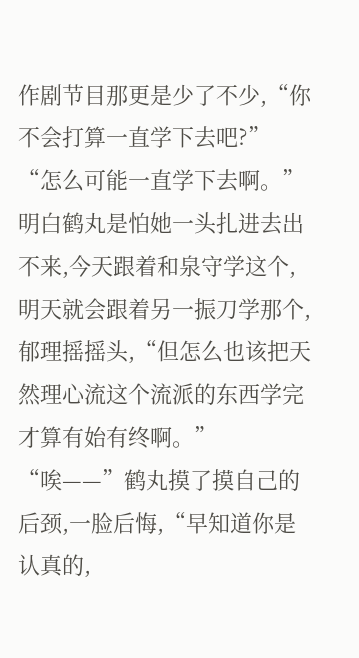作剧节目那更是少了不少,“你不会打算一直学下去吧?”
“怎么可能一直学下去啊。”明白鹤丸是怕她一头扎进去出不来,今天跟着和泉守学这个,明天就会跟着另一振刀学那个,郁理摇摇头,“但怎么也该把天然理心流这个流派的东西学完才算有始有终啊。”
“唉——”鹤丸摸了摸自己的后颈,一脸后悔,“早知道你是认真的,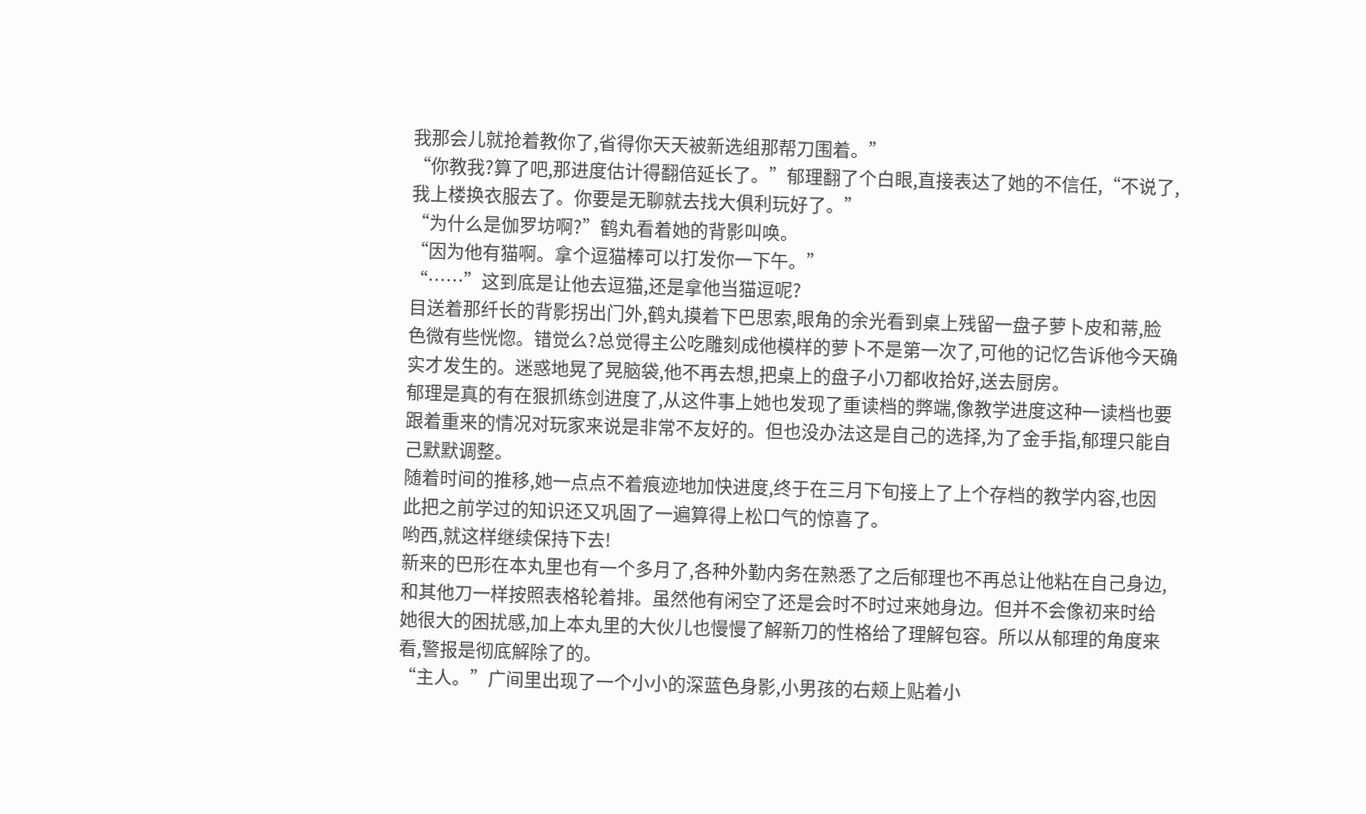我那会儿就抢着教你了,省得你天天被新选组那帮刀围着。”
“你教我?算了吧,那进度估计得翻倍延长了。”郁理翻了个白眼,直接表达了她的不信任,“不说了,我上楼换衣服去了。你要是无聊就去找大俱利玩好了。”
“为什么是伽罗坊啊?”鹤丸看着她的背影叫唤。
“因为他有猫啊。拿个逗猫棒可以打发你一下午。”
“……”这到底是让他去逗猫,还是拿他当猫逗呢?
目送着那纤长的背影拐出门外,鹤丸摸着下巴思索,眼角的余光看到桌上残留一盘子萝卜皮和蒂,脸色微有些恍惚。错觉么?总觉得主公吃雕刻成他模样的萝卜不是第一次了,可他的记忆告诉他今天确实才发生的。迷惑地晃了晃脑袋,他不再去想,把桌上的盘子小刀都收拾好,送去厨房。
郁理是真的有在狠抓练剑进度了,从这件事上她也发现了重读档的弊端,像教学进度这种一读档也要跟着重来的情况对玩家来说是非常不友好的。但也没办法这是自己的选择,为了金手指,郁理只能自己默默调整。
随着时间的推移,她一点点不着痕迹地加快进度,终于在三月下旬接上了上个存档的教学内容,也因此把之前学过的知识还又巩固了一遍算得上松口气的惊喜了。
哟西,就这样继续保持下去!
新来的巴形在本丸里也有一个多月了,各种外勤内务在熟悉了之后郁理也不再总让他粘在自己身边,和其他刀一样按照表格轮着排。虽然他有闲空了还是会时不时过来她身边。但并不会像初来时给她很大的困扰感,加上本丸里的大伙儿也慢慢了解新刀的性格给了理解包容。所以从郁理的角度来看,警报是彻底解除了的。
“主人。”广间里出现了一个小小的深蓝色身影,小男孩的右颊上贴着小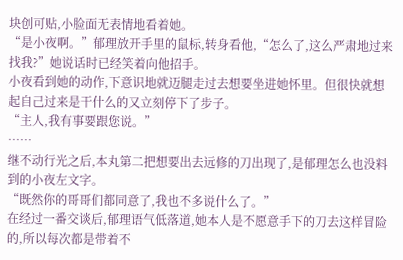块创可贴,小脸面无表情地看着她。
“是小夜啊。”郁理放开手里的鼠标,转身看他,“怎么了,这么严肃地过来找我?”她说话时已经笑着向他招手。
小夜看到她的动作,下意识地就迈腿走过去想要坐进她怀里。但很快就想起自己过来是干什么的又立刻停下了步子。
“主人,我有事要跟您说。”
……
继不动行光之后,本丸第二把想要出去远修的刀出现了,是郁理怎么也没料到的小夜左文字。
“既然你的哥哥们都同意了,我也不多说什么了。”
在经过一番交谈后,郁理语气低落道,她本人是不愿意手下的刀去这样冒险的,所以每次都是带着不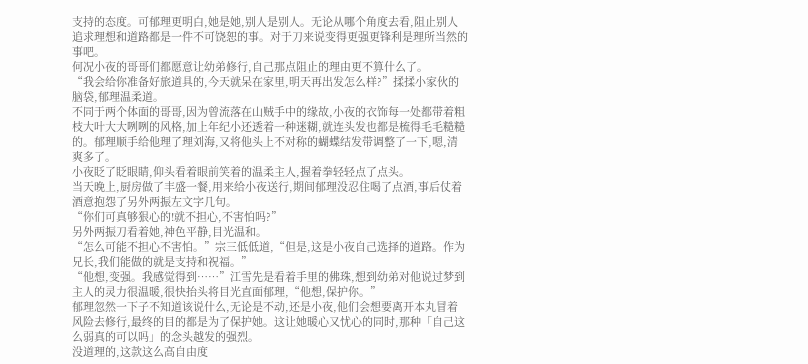支持的态度。可郁理更明白,她是她,别人是别人。无论从哪个角度去看,阻止别人追求理想和道路都是一件不可饶恕的事。对于刀来说变得更强更锋利是理所当然的事吧。
何况小夜的哥哥们都愿意让幼弟修行,自己那点阻止的理由更不算什么了。
“我会给你准备好旅道具的,今天就呆在家里,明天再出发怎么样?”揉揉小家伙的脑袋,郁理温柔道。
不同于两个体面的哥哥,因为曾流落在山贼手中的缘故,小夜的衣饰每一处都带着粗枝大叶大大咧咧的风格,加上年纪小还透着一种迷糊,就连头发也都是梳得毛毛糙糙的。郁理顺手给他理了理刘海,又将他头上不对称的蝴蝶结发带调整了一下,嗯,清爽多了。
小夜眨了眨眼睛,仰头看着眼前笑着的温柔主人,握着拳轻轻点了点头。
当天晚上,厨房做了丰盛一餐,用来给小夜送行,期间郁理没忍住喝了点酒,事后仗着酒意抱怨了另外两振左文字几句。
“你们可真够狠心的!就不担心,不害怕吗?”
另外两振刀看着她,神色平静,目光温和。
“怎么可能不担心不害怕。”宗三低低道,“但是,这是小夜自己选择的道路。作为兄长,我们能做的就是支持和祝福。”
“他想,变强。我感觉得到……”江雪先是看着手里的佛珠,想到幼弟对他说过梦到主人的灵力很温暖,很快抬头将目光直面郁理,“他想,保护你。”
郁理忽然一下子不知道该说什么,无论是不动,还是小夜,他们会想要离开本丸冒着风险去修行,最终的目的都是为了保护她。这让她暖心又忧心的同时,那种「自己这么弱真的可以吗」的念头越发的强烈。
没道理的,这款这么高自由度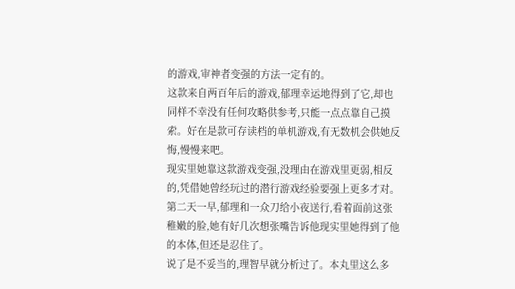的游戏,审神者变强的方法一定有的。
这款来自两百年后的游戏,郁理幸运地得到了它,却也同样不幸没有任何攻略供参考,只能一点点靠自己摸索。好在是款可存读档的单机游戏,有无数机会供她反悔,慢慢来吧。
现实里她靠这款游戏变强,没理由在游戏里更弱,相反的,凭借她曾经玩过的潜行游戏经验要强上更多才对。
第二天一早,郁理和一众刀给小夜送行,看着面前这张稚嫩的脸,她有好几次想张嘴告诉他现实里她得到了他的本体,但还是忍住了。
说了是不妥当的,理智早就分析过了。本丸里这么多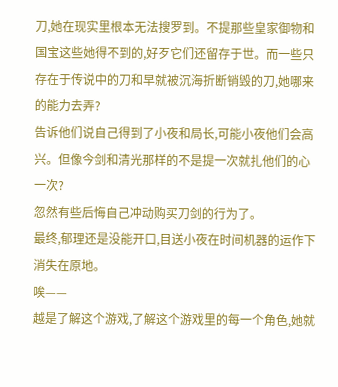刀,她在现实里根本无法搜罗到。不提那些皇家御物和国宝这些她得不到的,好歹它们还留存于世。而一些只存在于传说中的刀和早就被沉海折断销毁的刀,她哪来的能力去弄?
告诉他们说自己得到了小夜和局长,可能小夜他们会高兴。但像今剑和清光那样的不是提一次就扎他们的心一次?
忽然有些后悔自己冲动购买刀剑的行为了。
最终,郁理还是没能开口,目送小夜在时间机器的运作下消失在原地。
唉——
越是了解这个游戏,了解这个游戏里的每一个角色,她就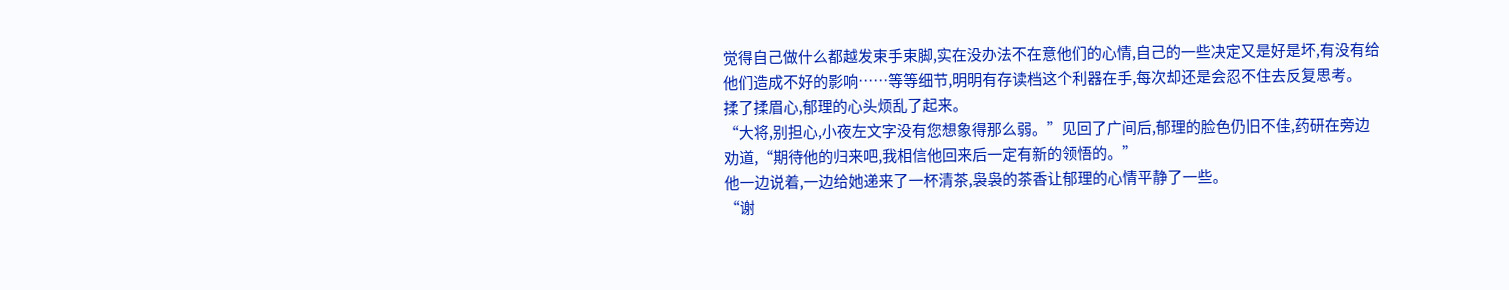觉得自己做什么都越发束手束脚,实在没办法不在意他们的心情,自己的一些决定又是好是坏,有没有给他们造成不好的影响……等等细节,明明有存读档这个利器在手,每次却还是会忍不住去反复思考。
揉了揉眉心,郁理的心头烦乱了起来。
“大将,别担心,小夜左文字没有您想象得那么弱。”见回了广间后,郁理的脸色仍旧不佳,药研在旁边劝道,“期待他的归来吧,我相信他回来后一定有新的领悟的。”
他一边说着,一边给她递来了一杯清茶,袅袅的茶香让郁理的心情平静了一些。
“谢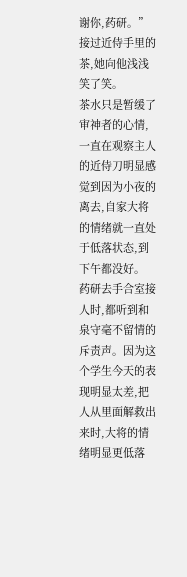谢你,药研。”接过近侍手里的茶,她向他浅浅笑了笑。
茶水只是暂缓了审神者的心情,一直在观察主人的近侍刀明显感觉到因为小夜的离去,自家大将的情绪就一直处于低落状态,到下午都没好。
药研去手合室接人时,都听到和泉守毫不留情的斥责声。因为这个学生今天的表现明显太差,把人从里面解救出来时,大将的情绪明显更低落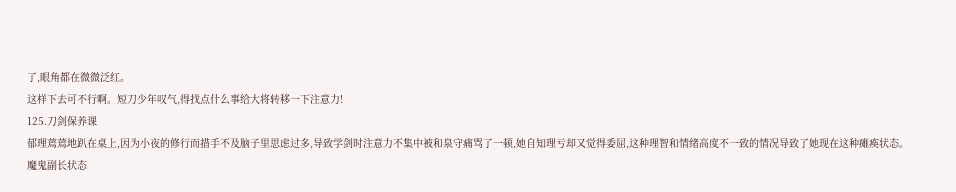了,眼角都在微微泛红。
这样下去可不行啊。短刀少年叹气,得找点什么事给大将转移一下注意力!
125.刀剑保养课
郁理蔫蔫地趴在桌上,因为小夜的修行而措手不及脑子里思虑过多,导致学剑时注意力不集中被和泉守痛骂了一顿,她自知理亏却又觉得委屈,这种理智和情绪高度不一致的情况导致了她现在这种瘫痪状态。
魔鬼副长状态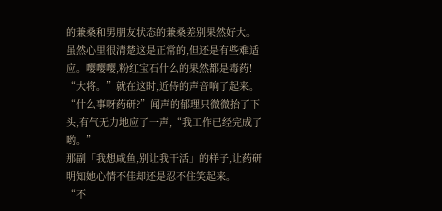的兼桑和男朋友状态的兼桑差别果然好大。虽然心里很清楚这是正常的,但还是有些难适应。嘤嘤嘤,粉红宝石什么的果然都是毒药!
“大将。”就在这时,近侍的声音响了起来。
“什么事呀药研?”闻声的郁理只微微抬了下头,有气无力地应了一声,“我工作已经完成了哟。”
那副「我想咸鱼,别让我干活」的样子,让药研明知她心情不佳却还是忍不住笑起来。
“不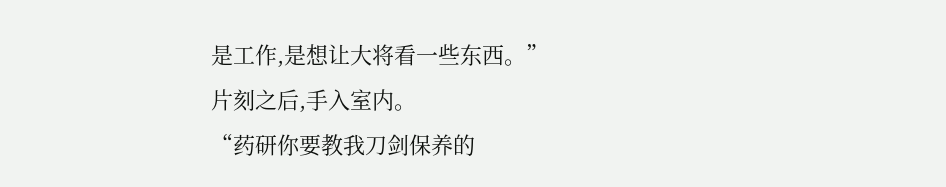是工作,是想让大将看一些东西。”
片刻之后,手入室内。
“药研你要教我刀剑保养的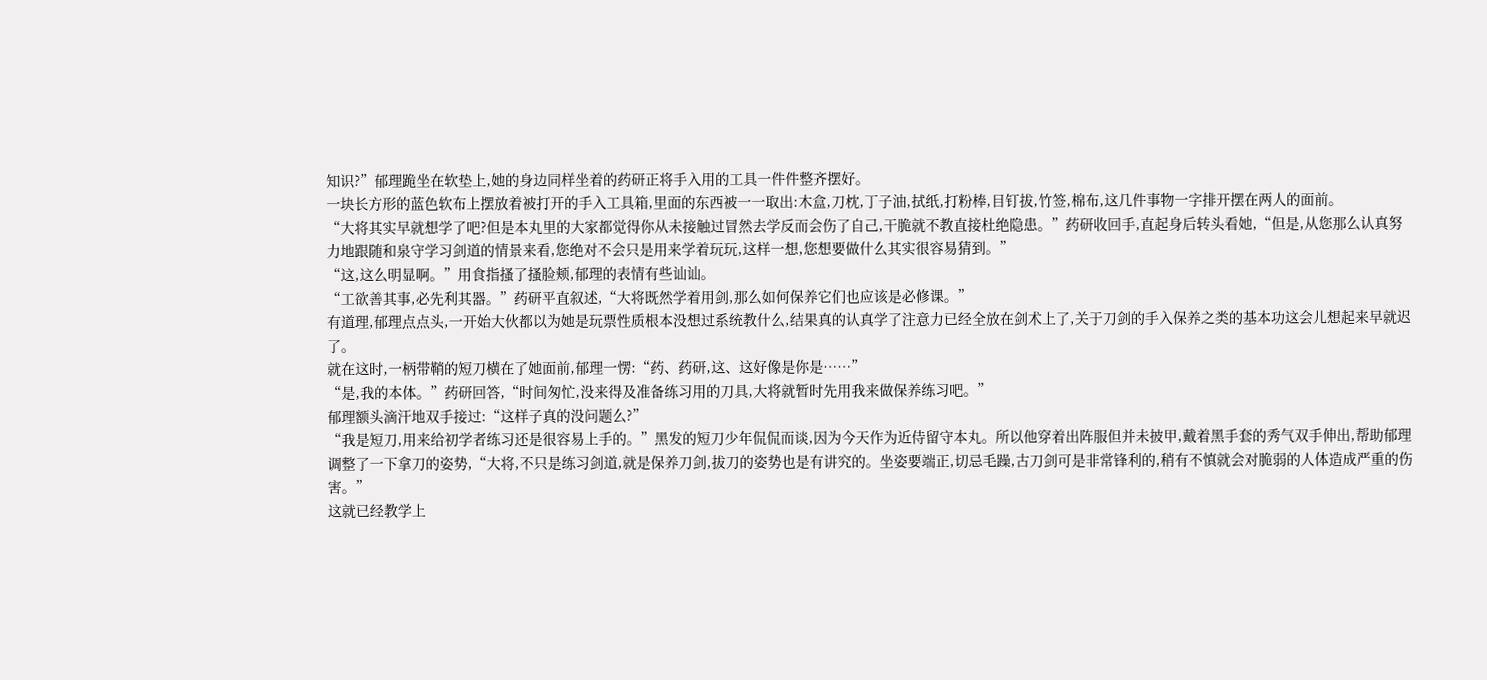知识?”郁理跪坐在软垫上,她的身边同样坐着的药研正将手入用的工具一件件整齐摆好。
一块长方形的蓝色软布上摆放着被打开的手入工具箱,里面的东西被一一取出:木盒,刀枕,丁子油,拭纸,打粉棒,目钉拔,竹签,棉布,这几件事物一字排开摆在两人的面前。
“大将其实早就想学了吧?但是本丸里的大家都觉得你从未接触过冒然去学反而会伤了自己,干脆就不教直接杜绝隐患。”药研收回手,直起身后转头看她,“但是,从您那么认真努力地跟随和泉守学习剑道的情景来看,您绝对不会只是用来学着玩玩,这样一想,您想要做什么其实很容易猜到。”
“这,这么明显啊。”用食指搔了搔脸颊,郁理的表情有些讪讪。
“工欲善其事,必先利其器。”药研平直叙述,“大将既然学着用剑,那么如何保养它们也应该是必修课。”
有道理,郁理点点头,一开始大伙都以为她是玩票性质根本没想过系统教什么,结果真的认真学了注意力已经全放在剑术上了,关于刀剑的手入保养之类的基本功这会儿想起来早就迟了。
就在这时,一柄带鞘的短刀横在了她面前,郁理一愣:“药、药研,这、这好像是你是……”
“是,我的本体。”药研回答,“时间匆忙,没来得及准备练习用的刀具,大将就暂时先用我来做保养练习吧。”
郁理额头滴汗地双手接过:“这样子真的没问题么?”
“我是短刀,用来给初学者练习还是很容易上手的。”黑发的短刀少年侃侃而谈,因为今天作为近侍留守本丸。所以他穿着出阵服但并未披甲,戴着黑手套的秀气双手伸出,帮助郁理调整了一下拿刀的姿势,“大将,不只是练习剑道,就是保养刀剑,拔刀的姿势也是有讲究的。坐姿要端正,切忌毛躁,古刀剑可是非常锋利的,稍有不慎就会对脆弱的人体造成严重的伤害。”
这就已经教学上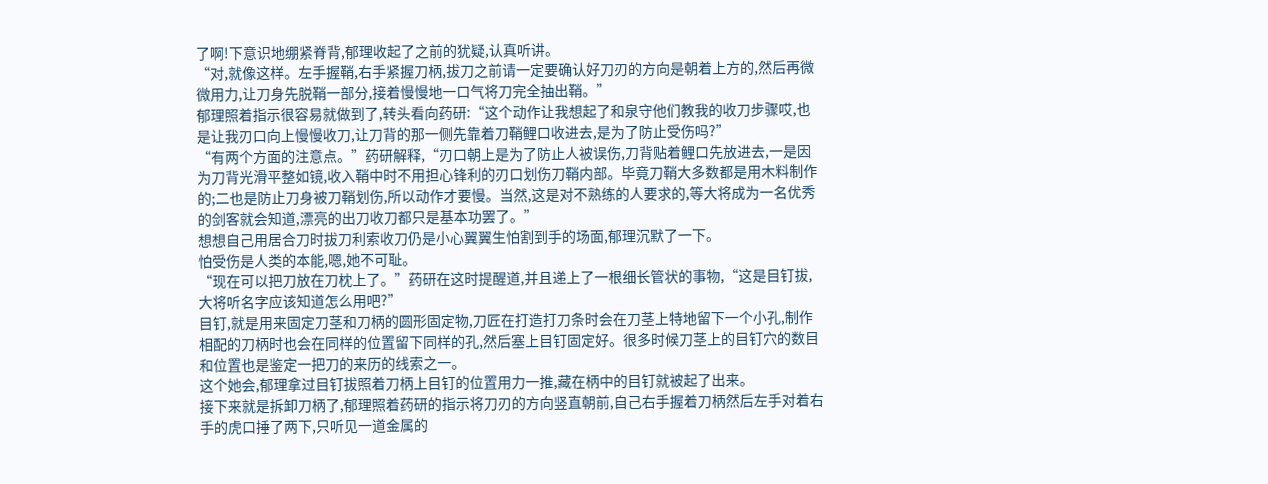了啊!下意识地绷紧脊背,郁理收起了之前的犹疑,认真听讲。
“对,就像这样。左手握鞘,右手紧握刀柄,拔刀之前请一定要确认好刀刃的方向是朝着上方的,然后再微微用力,让刀身先脱鞘一部分,接着慢慢地一口气将刀完全抽出鞘。”
郁理照着指示很容易就做到了,转头看向药研:“这个动作让我想起了和泉守他们教我的收刀步骤哎,也是让我刃口向上慢慢收刀,让刀背的那一侧先靠着刀鞘鲤口收进去,是为了防止受伤吗?”
“有两个方面的注意点。”药研解释,“刃口朝上是为了防止人被误伤,刀背贴着鲤口先放进去,一是因为刀背光滑平整如镜,收入鞘中时不用担心锋利的刃口划伤刀鞘内部。毕竟刀鞘大多数都是用木料制作的;二也是防止刀身被刀鞘划伤,所以动作才要慢。当然,这是对不熟练的人要求的,等大将成为一名优秀的剑客就会知道,漂亮的出刀收刀都只是基本功罢了。”
想想自己用居合刀时拔刀利索收刀仍是小心翼翼生怕割到手的场面,郁理沉默了一下。
怕受伤是人类的本能,嗯,她不可耻。
“现在可以把刀放在刀枕上了。”药研在这时提醒道,并且递上了一根细长管状的事物,“这是目钉拔,大将听名字应该知道怎么用吧?”
目钉,就是用来固定刀茎和刀柄的圆形固定物,刀匠在打造打刀条时会在刀茎上特地留下一个小孔,制作相配的刀柄时也会在同样的位置留下同样的孔,然后塞上目钉固定好。很多时候刀茎上的目钉穴的数目和位置也是鉴定一把刀的来历的线索之一。
这个她会,郁理拿过目钉拔照着刀柄上目钉的位置用力一推,藏在柄中的目钉就被起了出来。
接下来就是拆卸刀柄了,郁理照着药研的指示将刀刃的方向竖直朝前,自己右手握着刀柄然后左手对着右手的虎口捶了两下,只听见一道金属的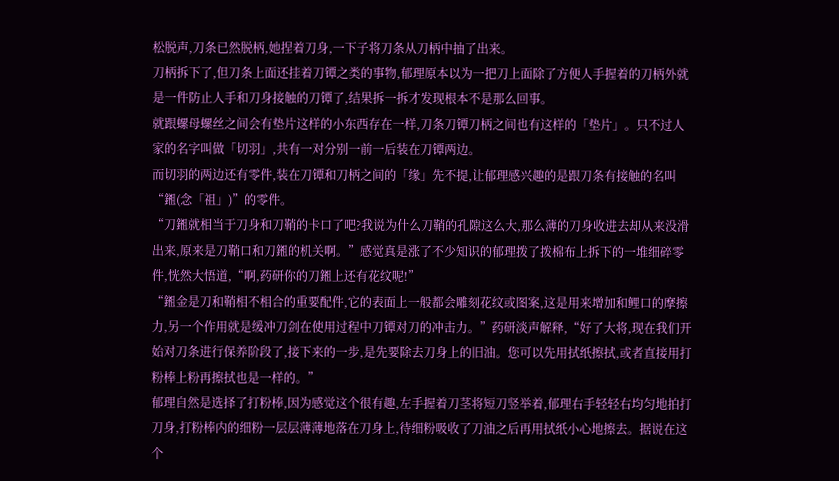松脱声,刀条已然脱柄,她捏着刀身,一下子将刀条从刀柄中抽了出来。
刀柄拆下了,但刀条上面还挂着刀镡之类的事物,郁理原本以为一把刀上面除了方便人手握着的刀柄外就是一件防止人手和刀身接触的刀镡了,结果拆一拆才发现根本不是那么回事。
就跟螺母螺丝之间会有垫片这样的小东西存在一样,刀条刀镡刀柄之间也有这样的「垫片」。只不过人家的名字叫做「切羽」,共有一对分别一前一后装在刀镡两边。
而切羽的两边还有零件,装在刀镡和刀柄之间的「缘」先不提,让郁理感兴趣的是跟刀条有接触的名叫“鎺(念「祖」)”的零件。
“刀鎺就相当于刀身和刀鞘的卡口了吧?我说为什么刀鞘的孔隙这么大,那么薄的刀身收进去却从来没滑出来,原来是刀鞘口和刀鎺的机关啊。”感觉真是涨了不少知识的郁理拨了拨棉布上拆下的一堆细碎零件,恍然大悟道,“啊,药研你的刀鎺上还有花纹呢!”
“鎺金是刀和鞘相不相合的重要配件,它的表面上一般都会雕刻花纹或图案,这是用来增加和鲤口的摩擦力,另一个作用就是缓冲刀剑在使用过程中刀镡对刀的冲击力。”药研淡声解释,“好了大将,现在我们开始对刀条进行保养阶段了,接下来的一步,是先要除去刀身上的旧油。您可以先用拭纸擦拭,或者直接用打粉棒上粉再擦拭也是一样的。”
郁理自然是选择了打粉棒,因为感觉这个很有趣,左手握着刀茎将短刀竖举着,郁理右手轻轻右均匀地拍打刀身,打粉棒内的细粉一层层薄薄地落在刀身上,待细粉吸收了刀油之后再用拭纸小心地擦去。据说在这个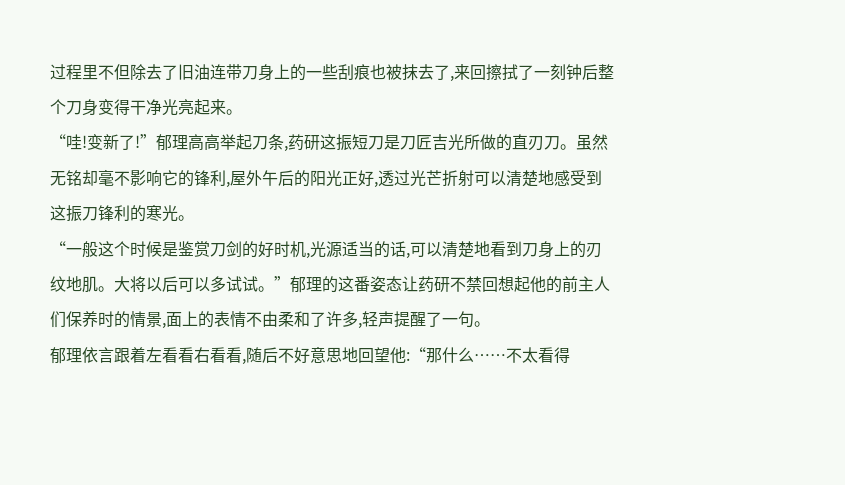过程里不但除去了旧油连带刀身上的一些刮痕也被抹去了,来回擦拭了一刻钟后整个刀身变得干净光亮起来。
“哇!变新了!”郁理高高举起刀条,药研这振短刀是刀匠吉光所做的直刃刀。虽然无铭却毫不影响它的锋利,屋外午后的阳光正好,透过光芒折射可以清楚地感受到这振刀锋利的寒光。
“一般这个时候是鉴赏刀剑的好时机,光源适当的话,可以清楚地看到刀身上的刃纹地肌。大将以后可以多试试。”郁理的这番姿态让药研不禁回想起他的前主人们保养时的情景,面上的表情不由柔和了许多,轻声提醒了一句。
郁理依言跟着左看看右看看,随后不好意思地回望他:“那什么……不太看得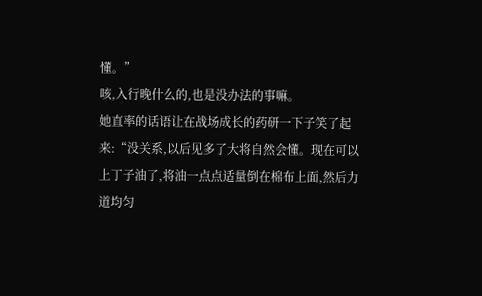懂。”
咳,入行晚什么的,也是没办法的事嘛。
她直率的话语让在战场成长的药研一下子笑了起来:“没关系,以后见多了大将自然会懂。现在可以上丁子油了,将油一点点适量倒在棉布上面,然后力道均匀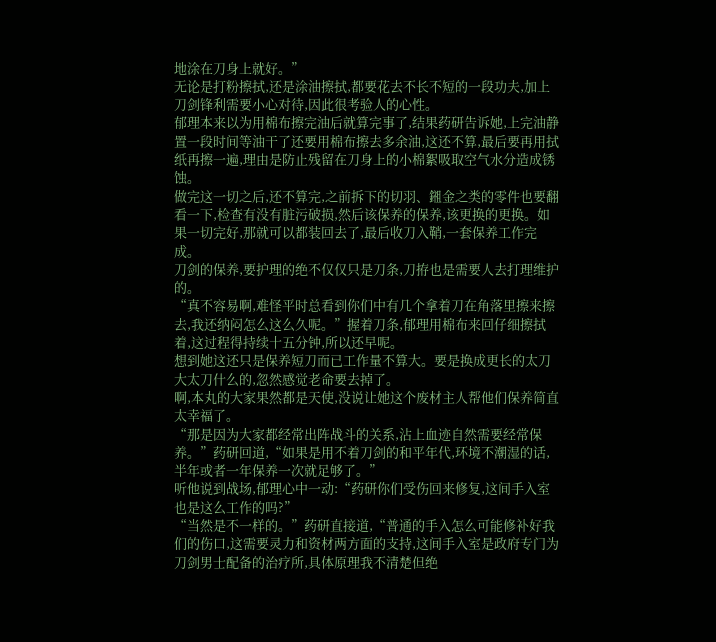地涂在刀身上就好。”
无论是打粉擦拭,还是涂油擦拭,都要花去不长不短的一段功夫,加上刀剑锋利需要小心对待,因此很考验人的心性。
郁理本来以为用棉布擦完油后就算完事了,结果药研告诉她,上完油静置一段时间等油干了还要用棉布擦去多余油,这还不算,最后要再用拭纸再擦一遍,理由是防止残留在刀身上的小棉絮吸取空气水分造成锈蚀。
做完这一切之后,还不算完,之前拆下的切羽、鎺金之类的零件也要翻看一下,检查有没有脏污破损,然后该保养的保养,该更换的更换。如果一切完好,那就可以都装回去了,最后收刀入鞘,一套保养工作完成。
刀剑的保养,要护理的绝不仅仅只是刀条,刀拵也是需要人去打理维护的。
“真不容易啊,难怪平时总看到你们中有几个拿着刀在角落里擦来擦去,我还纳闷怎么这么久呢。”握着刀条,郁理用棉布来回仔细擦拭着,这过程得持续十五分钟,所以还早呢。
想到她这还只是保养短刀而已工作量不算大。要是换成更长的太刀大太刀什么的,忽然感觉老命要去掉了。
啊,本丸的大家果然都是天使,没说让她这个废材主人帮他们保养简直太幸福了。
“那是因为大家都经常出阵战斗的关系,沾上血迹自然需要经常保养。”药研回道,“如果是用不着刀剑的和平年代,环境不潮湿的话,半年或者一年保养一次就足够了。”
听他说到战场,郁理心中一动:“药研你们受伤回来修复,这间手入室也是这么工作的吗?”
“当然是不一样的。”药研直接道,“普通的手入怎么可能修补好我们的伤口,这需要灵力和资材两方面的支持,这间手入室是政府专门为刀剑男士配备的治疗所,具体原理我不清楚但绝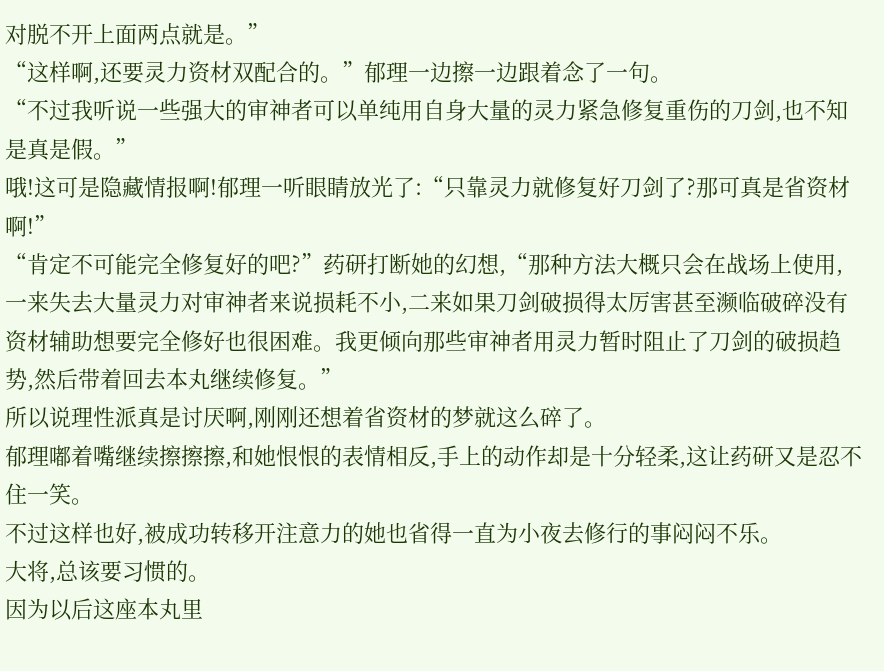对脱不开上面两点就是。”
“这样啊,还要灵力资材双配合的。”郁理一边擦一边跟着念了一句。
“不过我听说一些强大的审神者可以单纯用自身大量的灵力紧急修复重伤的刀剑,也不知是真是假。”
哦!这可是隐藏情报啊!郁理一听眼睛放光了:“只靠灵力就修复好刀剑了?那可真是省资材啊!”
“肯定不可能完全修复好的吧?”药研打断她的幻想,“那种方法大概只会在战场上使用,一来失去大量灵力对审神者来说损耗不小,二来如果刀剑破损得太厉害甚至濒临破碎没有资材辅助想要完全修好也很困难。我更倾向那些审神者用灵力暂时阻止了刀剑的破损趋势,然后带着回去本丸继续修复。”
所以说理性派真是讨厌啊,刚刚还想着省资材的梦就这么碎了。
郁理嘟着嘴继续擦擦擦,和她恨恨的表情相反,手上的动作却是十分轻柔,这让药研又是忍不住一笑。
不过这样也好,被成功转移开注意力的她也省得一直为小夜去修行的事闷闷不乐。
大将,总该要习惯的。
因为以后这座本丸里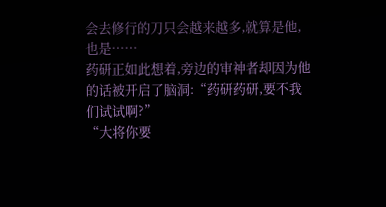会去修行的刀只会越来越多,就算是他,也是……
药研正如此想着,旁边的审神者却因为他的话被开启了脑洞:“药研药研,要不我们试试啊?”
“大将你要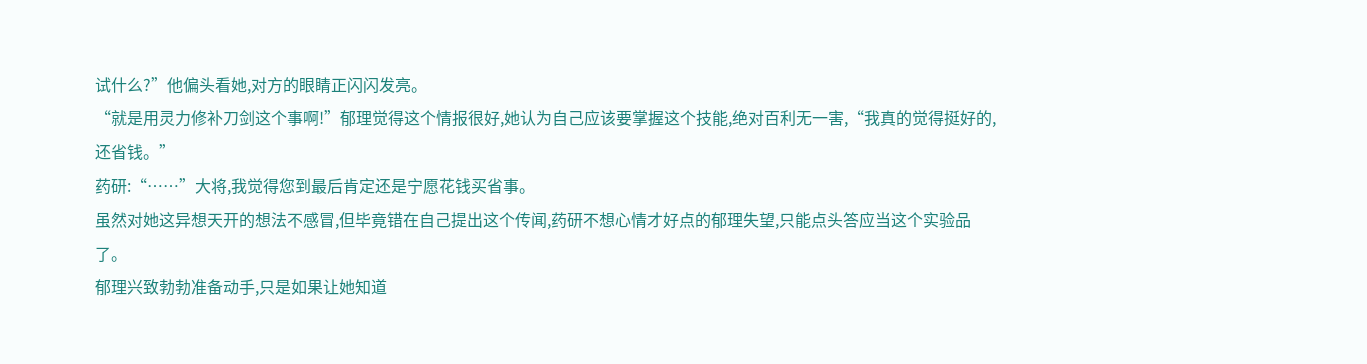试什么?”他偏头看她,对方的眼睛正闪闪发亮。
“就是用灵力修补刀剑这个事啊!”郁理觉得这个情报很好,她认为自己应该要掌握这个技能,绝对百利无一害,“我真的觉得挺好的,还省钱。”
药研:“……”大将,我觉得您到最后肯定还是宁愿花钱买省事。
虽然对她这异想天开的想法不感冒,但毕竟错在自己提出这个传闻,药研不想心情才好点的郁理失望,只能点头答应当这个实验品了。
郁理兴致勃勃准备动手,只是如果让她知道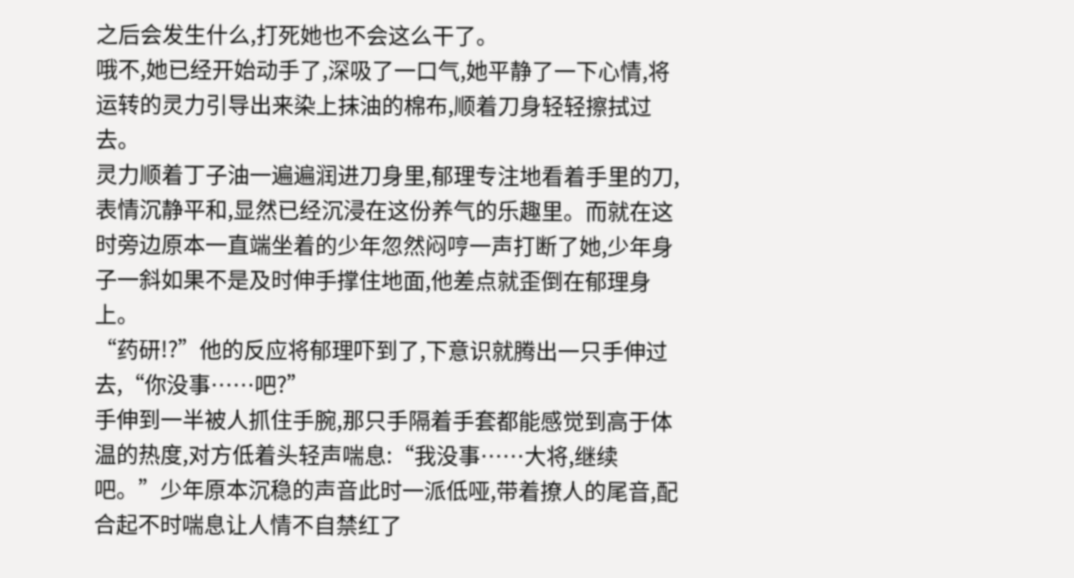之后会发生什么,打死她也不会这么干了。
哦不,她已经开始动手了,深吸了一口气,她平静了一下心情,将运转的灵力引导出来染上抹油的棉布,顺着刀身轻轻擦拭过去。
灵力顺着丁子油一遍遍润进刀身里,郁理专注地看着手里的刀,表情沉静平和,显然已经沉浸在这份养气的乐趣里。而就在这时旁边原本一直端坐着的少年忽然闷哼一声打断了她,少年身子一斜如果不是及时伸手撑住地面,他差点就歪倒在郁理身上。
“药研!?”他的反应将郁理吓到了,下意识就腾出一只手伸过去,“你没事……吧?”
手伸到一半被人抓住手腕,那只手隔着手套都能感觉到高于体温的热度,对方低着头轻声喘息:“我没事……大将,继续吧。”少年原本沉稳的声音此时一派低哑,带着撩人的尾音,配合起不时喘息让人情不自禁红了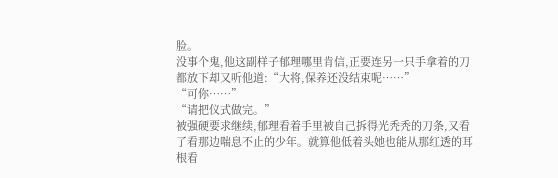脸。
没事个鬼,他这副样子郁理哪里肯信,正要连另一只手拿着的刀都放下却又听他道:“大将,保养还没结束呢……”
“可你……”
“请把仪式做完。”
被强硬要求继续,郁理看着手里被自己拆得光秃秃的刀条,又看了看那边喘息不止的少年。就算他低着头她也能从那红透的耳根看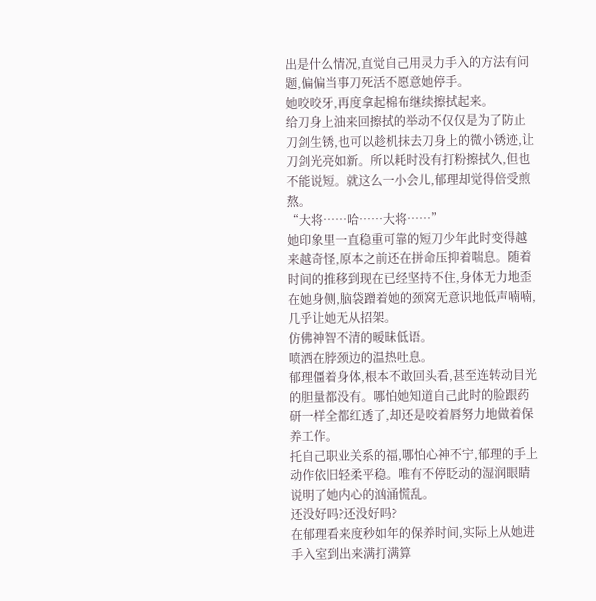出是什么情况,直觉自己用灵力手入的方法有问题,偏偏当事刀死活不愿意她停手。
她咬咬牙,再度拿起棉布继续擦拭起来。
给刀身上油来回擦拭的举动不仅仅是为了防止刀剑生锈,也可以趁机抹去刀身上的微小锈迹,让刀剑光亮如新。所以耗时没有打粉擦拭久,但也不能说短。就这么一小会儿,郁理却觉得倍受煎熬。
“大将……哈……大将……”
她印象里一直稳重可靠的短刀少年此时变得越来越奇怪,原本之前还在拼命压抑着喘息。随着时间的推移到现在已经坚持不住,身体无力地歪在她身侧,脑袋蹭着她的颈窝无意识地低声喃喃,几乎让她无从招架。
仿佛神智不清的暧昧低语。
喷洒在脖颈边的温热吐息。
郁理僵着身体,根本不敢回头看,甚至连转动目光的胆量都没有。哪怕她知道自己此时的脸跟药研一样全都红透了,却还是咬着唇努力地做着保养工作。
托自己职业关系的福,哪怕心神不宁,郁理的手上动作依旧轻柔平稳。唯有不停眨动的湿润眼睛说明了她内心的汹涌慌乱。
还没好吗?还没好吗?
在郁理看来度秒如年的保养时间,实际上从她进手入室到出来满打满算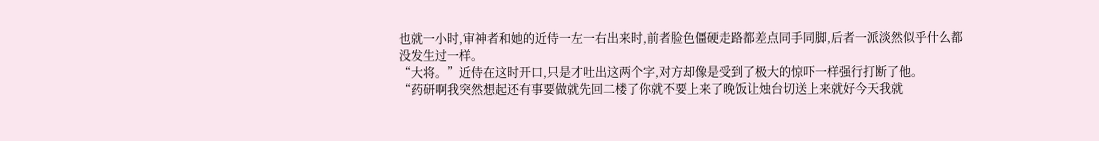也就一小时,审神者和她的近侍一左一右出来时,前者脸色僵硬走路都差点同手同脚,后者一派淡然似乎什么都没发生过一样。
“大将。”近侍在这时开口,只是才吐出这两个字,对方却像是受到了极大的惊吓一样强行打断了他。
“药研啊我突然想起还有事要做就先回二楼了你就不要上来了晚饭让烛台切送上来就好今天我就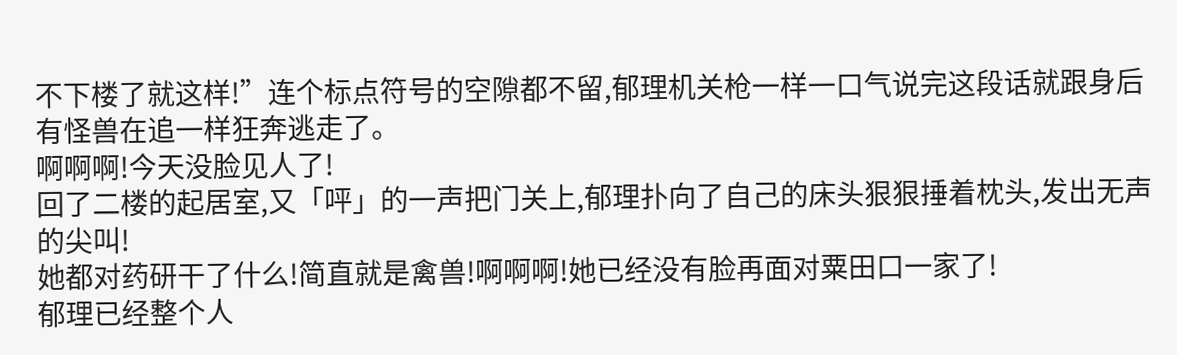不下楼了就这样!”连个标点符号的空隙都不留,郁理机关枪一样一口气说完这段话就跟身后有怪兽在追一样狂奔逃走了。
啊啊啊!今天没脸见人了!
回了二楼的起居室,又「呯」的一声把门关上,郁理扑向了自己的床头狠狠捶着枕头,发出无声的尖叫!
她都对药研干了什么!简直就是禽兽!啊啊啊!她已经没有脸再面对粟田口一家了!
郁理已经整个人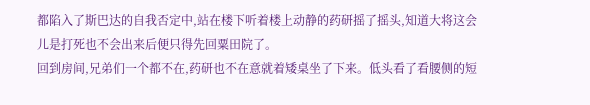都陷入了斯巴达的自我否定中,站在楼下听着楼上动静的药研摇了摇头,知道大将这会儿是打死也不会出来后便只得先回粟田院了。
回到房间,兄弟们一个都不在,药研也不在意就着矮桌坐了下来。低头看了看腰侧的短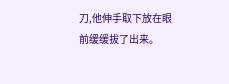刀,他伸手取下放在眼前缓缓拔了出来。